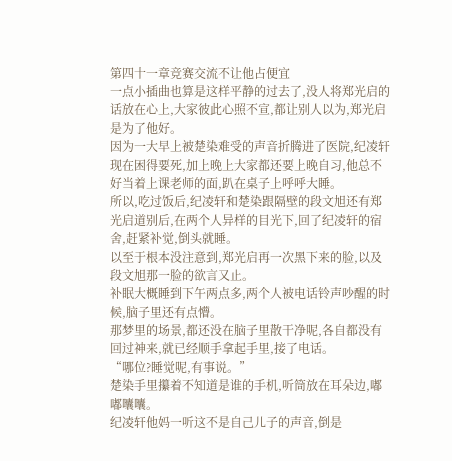第四十一章竞赛交流不让他占便宜
一点小插曲也算是这样平静的过去了,没人将郑光启的话放在心上,大家彼此心照不宣,都让别人以为,郑光启是为了他好。
因为一大早上被楚染难受的声音折腾进了医院,纪凌轩现在困得要死,加上晚上大家都还要上晚自习,他总不好当着上课老师的面,趴在桌子上呼呼大睡。
所以,吃过饭后,纪凌轩和楚染跟隔壁的段文旭还有郑光启道别后,在两个人异样的目光下,回了纪凌轩的宿舍,赶紧补觉,倒头就睡。
以至于根本没注意到,郑光启再一次黑下来的脸,以及段文旭那一脸的欲言又止。
补眠大概睡到下午两点多,两个人被电话铃声吵醒的时候,脑子里还有点懵。
那梦里的场景,都还没在脑子里散干净呢,各自都没有回过神来,就已经顺手拿起手里,接了电话。
“哪位?睡觉呢,有事说。”
楚染手里攥着不知道是谁的手机,听筒放在耳朵边,嘟嘟囔囔。
纪凌轩他妈一听这不是自己儿子的声音,倒是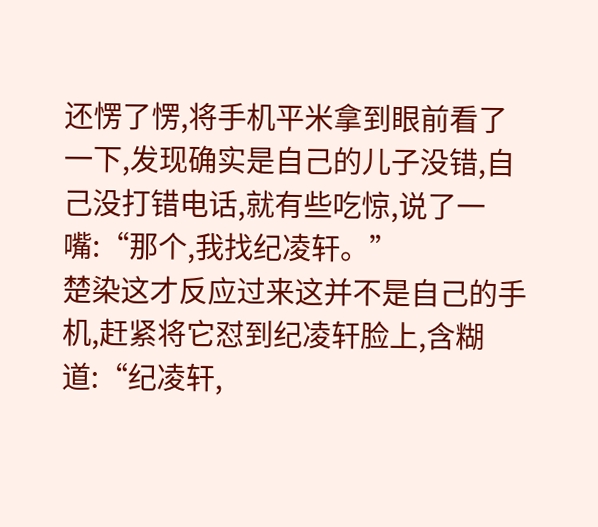还愣了愣,将手机平米拿到眼前看了一下,发现确实是自己的儿子没错,自己没打错电话,就有些吃惊,说了一嘴:“那个,我找纪凌轩。”
楚染这才反应过来这并不是自己的手机,赶紧将它怼到纪凌轩脸上,含糊道:“纪凌轩,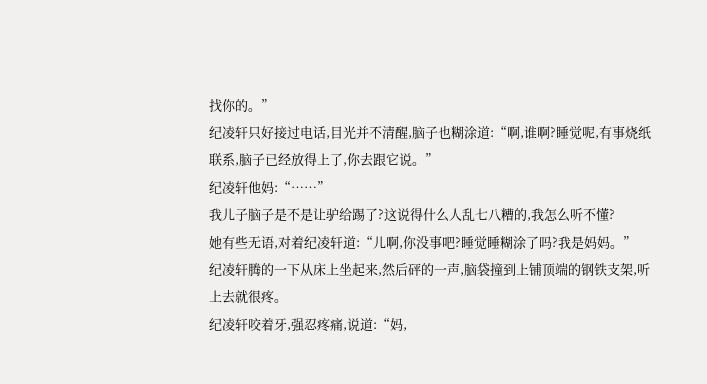找你的。”
纪凌轩只好接过电话,目光并不清醒,脑子也糊涂道:“啊,谁啊?睡觉呢,有事烧纸联系,脑子已经放得上了,你去跟它说。”
纪凌轩他妈:“……”
我儿子脑子是不是让驴给踢了?这说得什么人乱七八糟的,我怎么听不懂?
她有些无语,对着纪凌轩道:“儿啊,你没事吧?睡觉睡糊涂了吗?我是妈妈。”
纪凌轩腾的一下从床上坐起来,然后砰的一声,脑袋撞到上铺顶端的钢铁支架,听上去就很疼。
纪凌轩咬着牙,强忍疼痛,说道:“妈,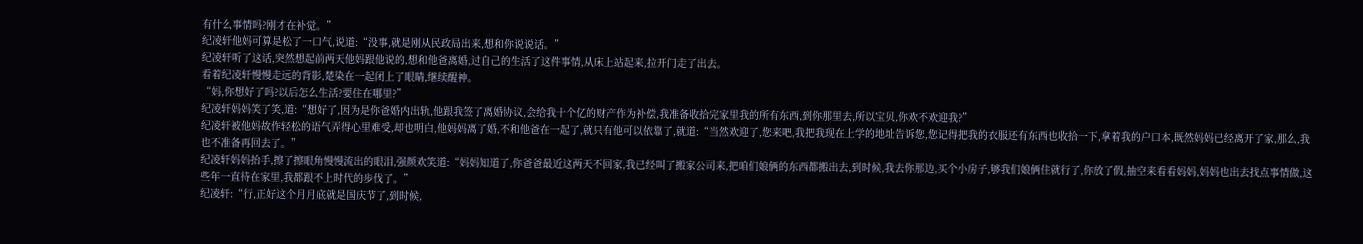有什么事情吗?刚才在补觉。”
纪凌轩他妈可算是松了一口气,说道:“没事,就是刚从民政局出来,想和你说说话。”
纪凌轩听了这话,突然想起前两天他妈跟他说的,想和他爸离婚,过自己的生活了这件事情,从床上站起来,拉开门走了出去。
看着纪凌轩慢慢走远的背影,楚染在一起闭上了眼睛,继续醒神。
“妈,你想好了吗?以后怎么生活?要住在哪里?”
纪凌轩妈妈笑了笑,道:“想好了,因为是你爸婚内出轨,他跟我签了离婚协议,会给我十个亿的财产作为补偿,我准备收拾完家里我的所有东西,到你那里去,所以宝贝,你欢不欢迎我?”
纪凌轩被他妈故作轻松的语气弄得心里难受,却也明白,他妈妈离了婚,不和他爸在一起了,就只有他可以依靠了,就道:“当然欢迎了,您来吧,我把我现在上学的地址告诉您,您记得把我的衣服还有东西也收拾一下,拿着我的户口本,既然妈妈已经离开了家,那么,我也不准备再回去了。”
纪凌轩妈妈抬手,擦了擦眼角慢慢流出的眼泪,强颜欢笑道:“妈妈知道了,你爸爸最近这两天不回家,我已经叫了搬家公司来,把咱们娘俩的东西都搬出去,到时候,我去你那边,买个小房子,够我们娘俩住就行了,你放了假,抽空来看看妈妈,妈妈也出去找点事情做,这些年一直待在家里,我都跟不上时代的步伐了。”
纪凌轩:“行,正好这个月月底就是国庆节了,到时候,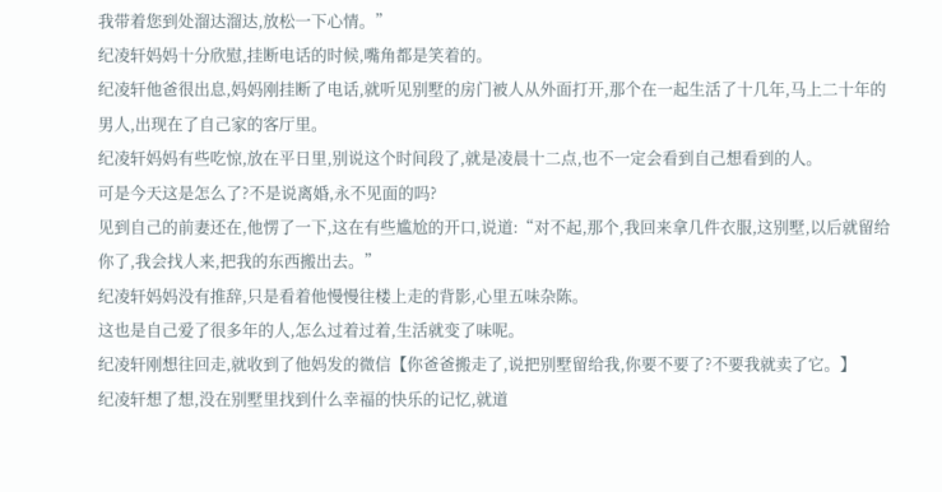我带着您到处溜达溜达,放松一下心情。”
纪凌轩妈妈十分欣慰,挂断电话的时候,嘴角都是笑着的。
纪凌轩他爸很出息,妈妈刚挂断了电话,就听见别墅的房门被人从外面打开,那个在一起生活了十几年,马上二十年的男人,出现在了自己家的客厅里。
纪凌轩妈妈有些吃惊,放在平日里,别说这个时间段了,就是凌晨十二点,也不一定会看到自己想看到的人。
可是今天这是怎么了?不是说离婚,永不见面的吗?
见到自己的前妻还在,他愣了一下,这在有些尴尬的开口,说道:“对不起,那个,我回来拿几件衣服,这别墅,以后就留给你了,我会找人来,把我的东西搬出去。”
纪凌轩妈妈没有推辞,只是看着他慢慢往楼上走的背影,心里五味杂陈。
这也是自己爱了很多年的人,怎么过着过着,生活就变了味呢。
纪凌轩刚想往回走,就收到了他妈发的微信【你爸爸搬走了,说把别墅留给我,你要不要了?不要我就卖了它。】
纪凌轩想了想,没在别墅里找到什么幸福的快乐的记忆,就道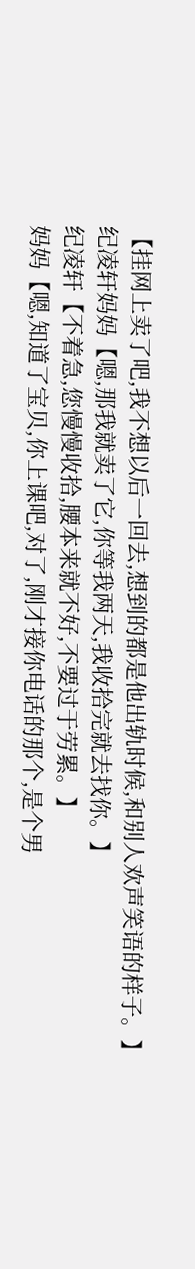【挂网上卖了吧,我不想以后一回去,想到的都是他出轨时候,和别人欢声笑语的样子。】
纪凌轩妈妈【嗯,那我就卖了它,你等我两天,我收拾完就去找你。】
纪凌轩【不着急,您慢慢收拾,腰本来就不好,不要过于劳累。】
妈妈【嗯,知道了宝贝,你上课吧,对了,刚才接你电话的那个,是个男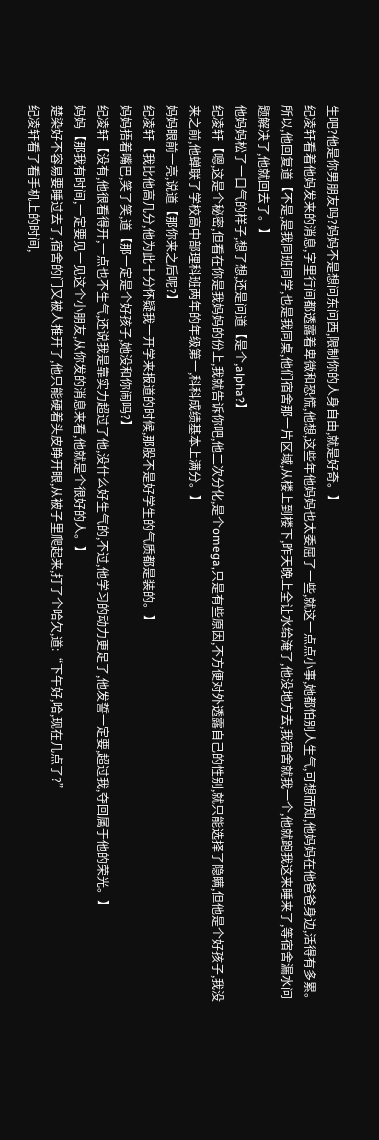生吧?他是你男朋友吗?妈妈不是想问东问西,限制你的人身自由,就是好奇。】
纪凌轩看着他妈发来的消息,字里行间都透露着卑微和恐慌,他想,这些年他妈妈也太委屈了一些,就这一点点小事,她都怕别人生气,可想而知,他妈妈在他爸爸身边,活得有多累。
所以,他回复道【不是,是我同班同学,也是我同桌,他们宿舍那一片区域,从楼上到楼下,昨天晚上全让水给淹了,他没地方去,我宿舍就我一个,他就跑我这来睡来了,等宿舍漏水问题解决了,他就回去了。】
他妈妈松了一口气的样子,想了想,还是问道【是个,alpha?】
纪凌轩【嗯,这是个秘密,但看在你是我妈妈的份上,我就告诉你吧,他二次分化,是个omega,只是有些原因,不方便对外透露自己的性别,就只能选择了隐瞒,但他是个好孩子,我没来之前,他蝉联了学校高中部理科班两年的年级第一,科科成绩基本上满分。】
妈妈眼前一亮,说道【那你来之后呢?】
纪凌轩【我比他高几分,他为此十分怀疑我一开学来报道的时候,那股不是好学生的气质都是装的。】
妈妈捂着嘴巴,笑了笑,道【那一定是个好孩子,她没和你闹吗?】
纪凌轩【没有,他很看得开,一点也不生气,还说我是靠实力超过了他,没什么好生气的,不过,他学习的动力更足了,他发誓一定要,超过我,夺回属于他的荣光。】
妈妈【那我有时间,一定要见一见这个小朋友,从你发的消息来看,他就是个很好的人。】
楚染好不容易要睡过去了,宿舍的门又被人推开了,他只能硬着头皮睁开眼,从被子里爬起来,打了个哈欠,道:“下午好,哈,现在几点了?”
纪凌轩看了看手机上的时间,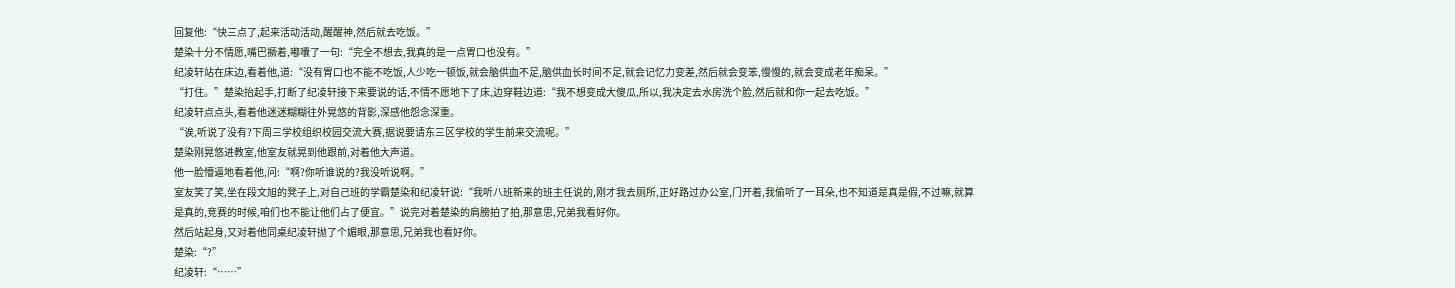回复他:“快三点了,起来活动活动,醒醒神,然后就去吃饭。”
楚染十分不情愿,嘴巴撅着,嘟囔了一句:“完全不想去,我真的是一点胃口也没有。”
纪凌轩站在床边,看着他,道:“没有胃口也不能不吃饭,人少吃一顿饭,就会脑供血不足,脑供血长时间不足,就会记忆力变差,然后就会变笨,慢慢的,就会变成老年痴呆。”
“打住。”楚染抬起手,打断了纪凌轩接下来要说的话,不情不愿地下了床,边穿鞋边道:“我不想变成大傻瓜,所以,我决定去水房洗个脸,然后就和你一起去吃饭。”
纪凌轩点点头,看着他迷迷糊糊往外晃悠的背影,深感他怨念深重。
“诶,听说了没有?下周三学校组织校园交流大赛,据说要请东三区学校的学生前来交流呢。”
楚染刚晃悠进教室,他室友就晃到他跟前,对着他大声道。
他一脸懵逼地看着他,问:“啊?你听谁说的?我没听说啊。”
室友笑了笑,坐在段文旭的凳子上,对自己班的学霸楚染和纪凌轩说:“我听八班新来的班主任说的,刚才我去厕所,正好路过办公室,门开着,我偷听了一耳朵,也不知道是真是假,不过嘛,就算是真的,竞赛的时候,咱们也不能让他们占了便宜。”说完对着楚染的肩膀拍了拍,那意思,兄弟我看好你。
然后站起身,又对着他同桌纪凌轩抛了个媚眼,那意思,兄弟我也看好你。
楚染:“?”
纪凌轩:“……”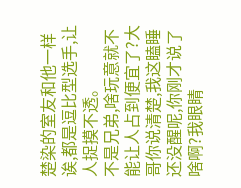楚染的室友和他一样诶,都是逗比型选手,让人捉摸不透。
不是兄弟,啥玩意就不能让人占到便宜了?大哥你说清楚,我这瞌睡还没醒呢,你刚才说了啥啊?我眼睛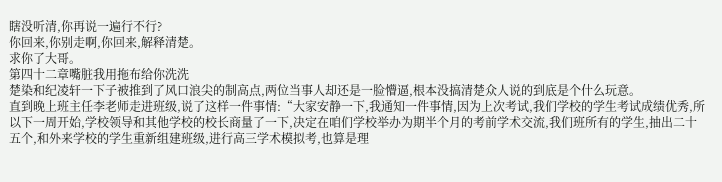瞎没听清,你再说一遍行不行?
你回来,你别走啊,你回来,解释清楚。
求你了大哥。
第四十二章嘴脏我用拖布给你洗洗
楚染和纪凌轩一下子被推到了风口浪尖的制高点,两位当事人却还是一脸懵逼,根本没搞清楚众人说的到底是个什么玩意。
直到晚上班主任李老师走进班级,说了这样一件事情:“大家安静一下,我通知一件事情,因为上次考试,我们学校的学生考试成绩优秀,所以下一周开始,学校领导和其他学校的校长商量了一下,决定在咱们学校举办为期半个月的考前学术交流,我们班所有的学生,抽出二十五个,和外来学校的学生重新组建班级,进行高三学术模拟考,也算是理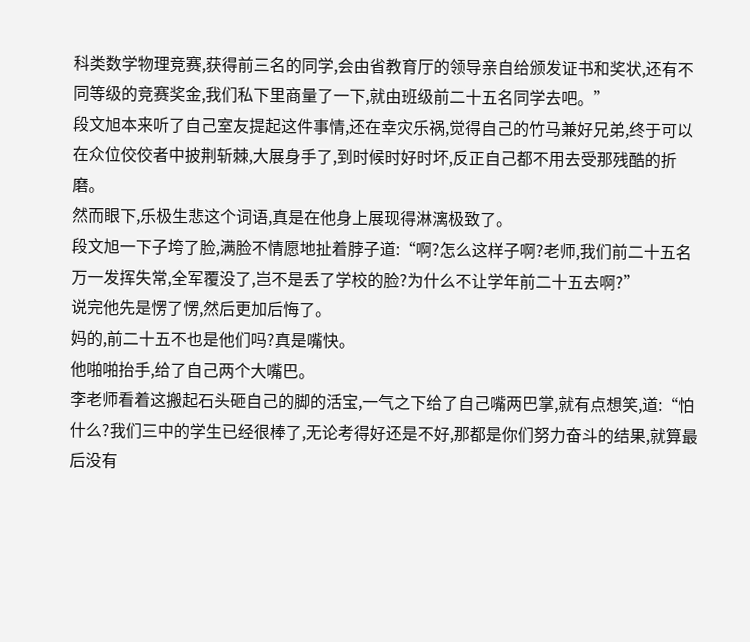科类数学物理竞赛,获得前三名的同学,会由省教育厅的领导亲自给颁发证书和奖状,还有不同等级的竞赛奖金,我们私下里商量了一下,就由班级前二十五名同学去吧。”
段文旭本来听了自己室友提起这件事情,还在幸灾乐祸,觉得自己的竹马兼好兄弟,终于可以在众位佼佼者中披荆斩棘,大展身手了,到时候时好时坏,反正自己都不用去受那残酷的折磨。
然而眼下,乐极生悲这个词语,真是在他身上展现得淋漓极致了。
段文旭一下子垮了脸,满脸不情愿地扯着脖子道:“啊?怎么这样子啊?老师,我们前二十五名万一发挥失常,全军覆没了,岂不是丢了学校的脸?为什么不让学年前二十五去啊?”
说完他先是愣了愣,然后更加后悔了。
妈的,前二十五不也是他们吗?真是嘴快。
他啪啪抬手,给了自己两个大嘴巴。
李老师看着这搬起石头砸自己的脚的活宝,一气之下给了自己嘴两巴掌,就有点想笑,道:“怕什么?我们三中的学生已经很棒了,无论考得好还是不好,那都是你们努力奋斗的结果,就算最后没有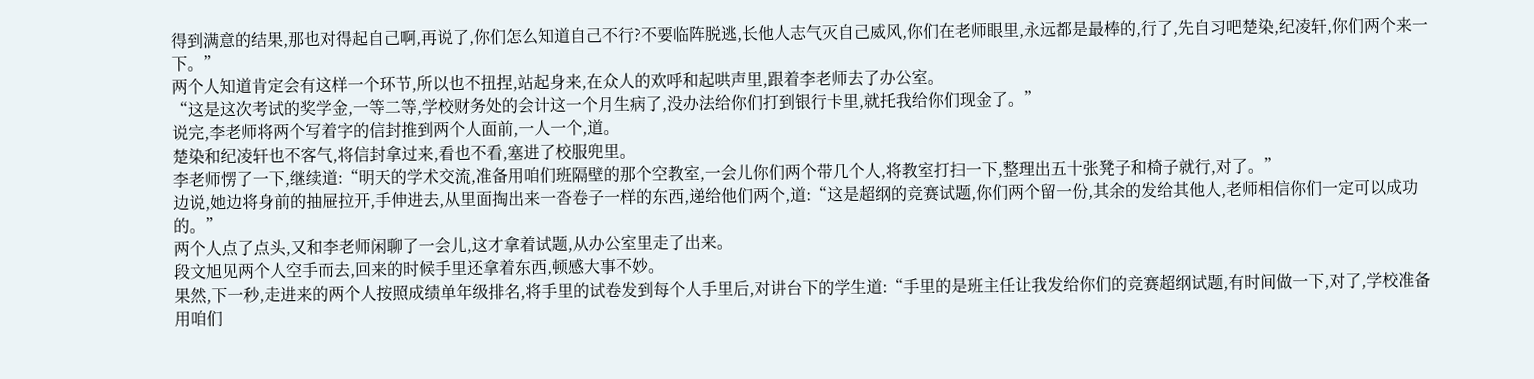得到满意的结果,那也对得起自己啊,再说了,你们怎么知道自己不行?不要临阵脱逃,长他人志气灭自己威风,你们在老师眼里,永远都是最棒的,行了,先自习吧楚染,纪凌轩,你们两个来一下。”
两个人知道肯定会有这样一个环节,所以也不扭捏,站起身来,在众人的欢呼和起哄声里,跟着李老师去了办公室。
“这是这次考试的奖学金,一等二等,学校财务处的会计这一个月生病了,没办法给你们打到银行卡里,就托我给你们现金了。”
说完,李老师将两个写着字的信封推到两个人面前,一人一个,道。
楚染和纪凌轩也不客气,将信封拿过来,看也不看,塞进了校服兜里。
李老师愣了一下,继续道:“明天的学术交流,准备用咱们班隔壁的那个空教室,一会儿你们两个带几个人,将教室打扫一下,整理出五十张凳子和椅子就行,对了。”
边说,她边将身前的抽屉拉开,手伸进去,从里面掏出来一沓卷子一样的东西,递给他们两个,道:“这是超纲的竞赛试题,你们两个留一份,其余的发给其他人,老师相信你们一定可以成功的。”
两个人点了点头,又和李老师闲聊了一会儿,这才拿着试题,从办公室里走了出来。
段文旭见两个人空手而去,回来的时候手里还拿着东西,顿感大事不妙。
果然,下一秒,走进来的两个人按照成绩单年级排名,将手里的试卷发到每个人手里后,对讲台下的学生道:“手里的是班主任让我发给你们的竞赛超纲试题,有时间做一下,对了,学校准备用咱们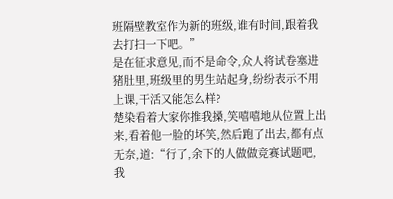班隔壁教室作为新的班级,谁有时间,跟着我去打扫一下吧。”
是在征求意见,而不是命令,众人将试卷塞进猪肚里,班级里的男生站起身,纷纷表示不用上课,干活又能怎么样?
楚染看着大家你推我搡,笑嘻嘻地从位置上出来,看着他一脸的坏笑,然后跑了出去,都有点无奈,道:“行了,余下的人做做竞赛试题吧,我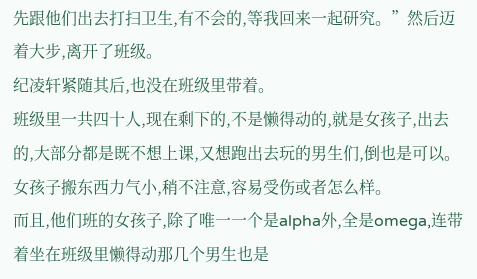先跟他们出去打扫卫生,有不会的,等我回来一起研究。”然后迈着大步,离开了班级。
纪凌轩紧随其后,也没在班级里带着。
班级里一共四十人,现在剩下的,不是懒得动的,就是女孩子,出去的,大部分都是既不想上课,又想跑出去玩的男生们,倒也是可以。
女孩子搬东西力气小,稍不注意,容易受伤或者怎么样。
而且,他们班的女孩子,除了唯一一个是alpha外,全是omega,连带着坐在班级里懒得动那几个男生也是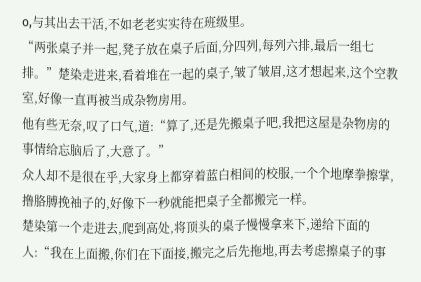o,与其出去干活,不如老老实实待在班级里。
“两张桌子并一起,凳子放在桌子后面,分四列,每列六排,最后一组七排。”楚染走进来,看着堆在一起的桌子,皱了皱眉,这才想起来,这个空教室,好像一直再被当成杂物房用。
他有些无奈,叹了口气,道:“算了,还是先搬桌子吧,我把这屋是杂物房的事情给忘脑后了,大意了。”
众人却不是很在乎,大家身上都穿着蓝白相间的校服,一个个地摩拳擦掌,撸胳膊挽袖子的,好像下一秒就能把桌子全都搬完一样。
楚染第一个走进去,爬到高处,将顶头的桌子慢慢拿来下,递给下面的人:“我在上面搬,你们在下面接,搬完之后先拖地,再去考虑擦桌子的事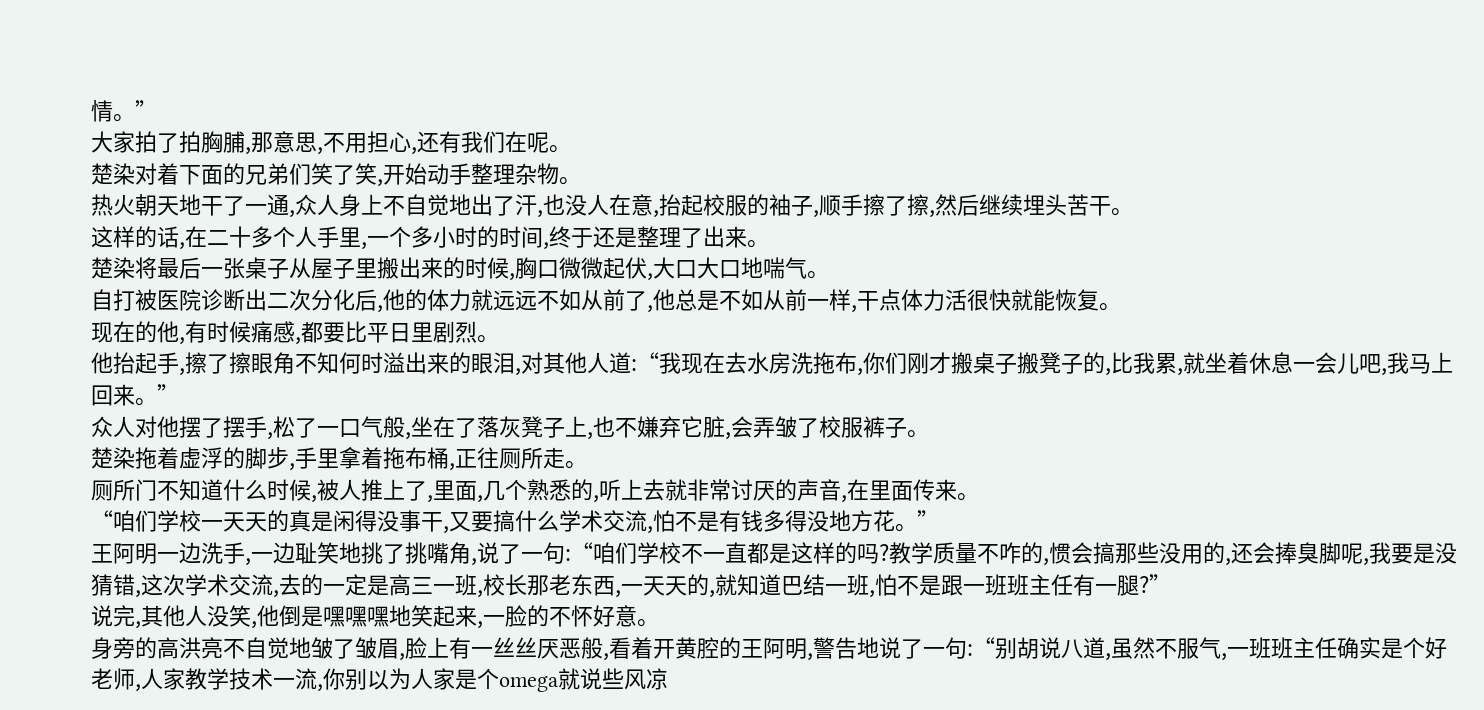情。”
大家拍了拍胸脯,那意思,不用担心,还有我们在呢。
楚染对着下面的兄弟们笑了笑,开始动手整理杂物。
热火朝天地干了一通,众人身上不自觉地出了汗,也没人在意,抬起校服的袖子,顺手擦了擦,然后继续埋头苦干。
这样的话,在二十多个人手里,一个多小时的时间,终于还是整理了出来。
楚染将最后一张桌子从屋子里搬出来的时候,胸口微微起伏,大口大口地喘气。
自打被医院诊断出二次分化后,他的体力就远远不如从前了,他总是不如从前一样,干点体力活很快就能恢复。
现在的他,有时候痛感,都要比平日里剧烈。
他抬起手,擦了擦眼角不知何时溢出来的眼泪,对其他人道:“我现在去水房洗拖布,你们刚才搬桌子搬凳子的,比我累,就坐着休息一会儿吧,我马上回来。”
众人对他摆了摆手,松了一口气般,坐在了落灰凳子上,也不嫌弃它脏,会弄皱了校服裤子。
楚染拖着虚浮的脚步,手里拿着拖布桶,正往厕所走。
厕所门不知道什么时候,被人推上了,里面,几个熟悉的,听上去就非常讨厌的声音,在里面传来。
“咱们学校一天天的真是闲得没事干,又要搞什么学术交流,怕不是有钱多得没地方花。”
王阿明一边洗手,一边耻笑地挑了挑嘴角,说了一句:“咱们学校不一直都是这样的吗?教学质量不咋的,惯会搞那些没用的,还会捧臭脚呢,我要是没猜错,这次学术交流,去的一定是高三一班,校长那老东西,一天天的,就知道巴结一班,怕不是跟一班班主任有一腿?”
说完,其他人没笑,他倒是嘿嘿嘿地笑起来,一脸的不怀好意。
身旁的高洪亮不自觉地皱了皱眉,脸上有一丝丝厌恶般,看着开黄腔的王阿明,警告地说了一句:“别胡说八道,虽然不服气,一班班主任确实是个好老师,人家教学技术一流,你别以为人家是个omega就说些风凉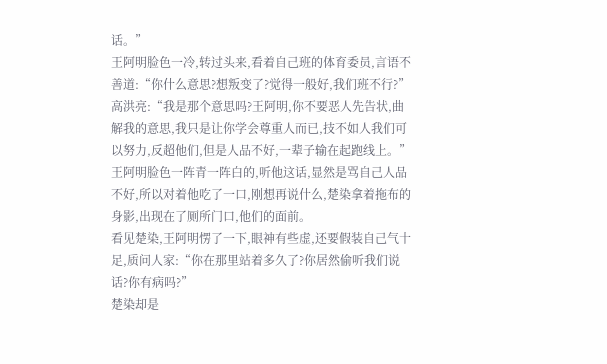话。”
王阿明脸色一冷,转过头来,看着自己班的体育委员,言语不善道:“你什么意思?想叛变了?觉得一般好,我们班不行?”
高洪亮:“我是那个意思吗?王阿明,你不要恶人先告状,曲解我的意思,我只是让你学会尊重人而已,技不如人我们可以努力,反超他们,但是人品不好,一辈子输在起跑线上。”
王阿明脸色一阵青一阵白的,听他这话,显然是骂自己人品不好,所以对着他吃了一口,刚想再说什么,楚染拿着拖布的身影,出现在了厕所门口,他们的面前。
看见楚染,王阿明愣了一下,眼神有些虚,还要假装自己气十足,质问人家:“你在那里站着多久了?你居然偷听我们说话?你有病吗?”
楚染却是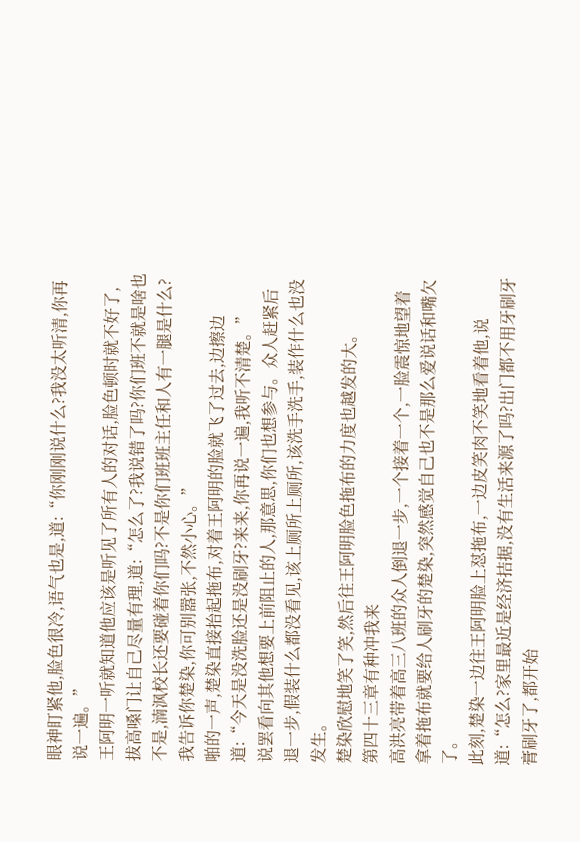眼神盯紧他,脸色很冷,语气也是,道:“你刚刚说什么?我没太听清,你再说一遍。”
王阿明一听就知道他应该是听见了所有人的对话,脸色顿时就不好了,拔高嗓门让自己尽量有理,道:“怎么了?我说错了吗?你们班不就是啥也不是,湳沨校长还要碰着你们吗?不是你们班班主任和人有一腿是什么?我告诉你楚染,你可别嚣张,不然小心。”
啪的一声,楚染直接抬起拖布,对着王阿明的脸就飞了过去,边擦边道:“今天是没洗脸还是没刷牙?来来,你再说一遍,我听不清楚。”
说罢看向其他想要上前阻止的人,那意思,你们也想参与。众人赶紧后退一步,假装什么都没看见,该上厕所上厕所,该洗手洗手,装作什么也没发生。
楚染欣慰地笑了笑,然后往王阿明脸色拖布的力度也越发的大。
第四十三章有种冲我来
高洪亮带着高三八班的众人倒退一步,一个接着一个,一脸震惊地望着拿着拖布就要给人刷牙的楚染,突然感觉自己也不是那么爱说话和嘴欠了。
此刻,楚染一边往王阿明脸上怼拖布,一边皮笑肉不笑地看着他,说道:“怎么?家里最近是经济拮据,没有生活来源了吗?出门都不用牙刷牙膏刷牙了,都开始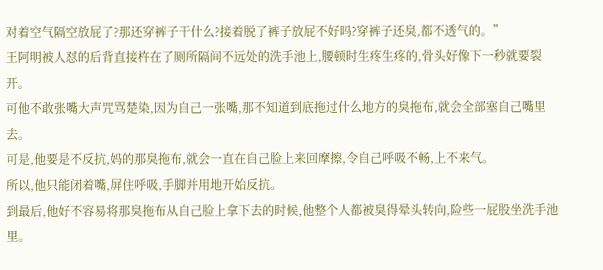对着空气隔空放屁了?那还穿裤子干什么?接着脱了裤子放屁不好吗?穿裤子还臭,都不透气的。”
王阿明被人怼的后背直接杵在了厕所隔间不远处的洗手池上,腰顿时生疼生疼的,骨头好像下一秒就要裂开。
可他不敢张嘴大声咒骂楚染,因为自己一张嘴,那不知道到底拖过什么地方的臭拖布,就会全部塞自己嘴里去。
可是,他要是不反抗,妈的那臭拖布,就会一直在自己脸上来回摩擦,令自己呼吸不畅,上不来气。
所以,他只能闭着嘴,屏住呼吸,手脚并用地开始反抗。
到最后,他好不容易将那臭拖布从自己脸上拿下去的时候,他整个人都被臭得晕头转向,险些一屁股坐洗手池里。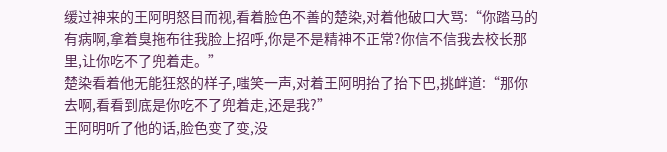缓过神来的王阿明怒目而视,看着脸色不善的楚染,对着他破口大骂:“你踏马的有病啊,拿着臭拖布往我脸上招呼,你是不是精神不正常?你信不信我去校长那里,让你吃不了兜着走。”
楚染看着他无能狂怒的样子,嗤笑一声,对着王阿明抬了抬下巴,挑衅道:“那你去啊,看看到底是你吃不了兜着走,还是我?”
王阿明听了他的话,脸色变了变,没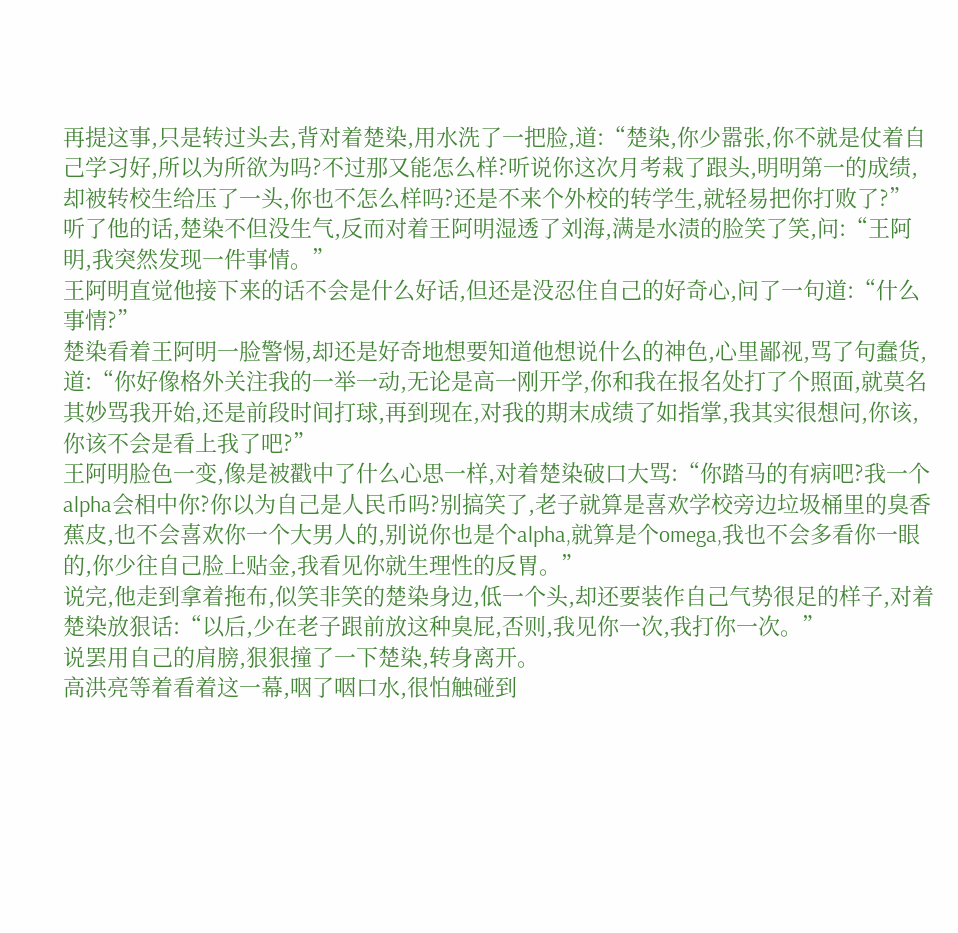再提这事,只是转过头去,背对着楚染,用水洗了一把脸,道:“楚染,你少嚣张,你不就是仗着自己学习好,所以为所欲为吗?不过那又能怎么样?听说你这次月考栽了跟头,明明第一的成绩,却被转校生给压了一头,你也不怎么样吗?还是不来个外校的转学生,就轻易把你打败了?”
听了他的话,楚染不但没生气,反而对着王阿明湿透了刘海,满是水渍的脸笑了笑,问:“王阿明,我突然发现一件事情。”
王阿明直觉他接下来的话不会是什么好话,但还是没忍住自己的好奇心,问了一句道:“什么事情?”
楚染看着王阿明一脸警惕,却还是好奇地想要知道他想说什么的神色,心里鄙视,骂了句蠢货,道:“你好像格外关注我的一举一动,无论是高一刚开学,你和我在报名处打了个照面,就莫名其妙骂我开始,还是前段时间打球,再到现在,对我的期末成绩了如指掌,我其实很想问,你该,你该不会是看上我了吧?”
王阿明脸色一变,像是被戳中了什么心思一样,对着楚染破口大骂:“你踏马的有病吧?我一个alpha会相中你?你以为自己是人民币吗?别搞笑了,老子就算是喜欢学校旁边垃圾桶里的臭香蕉皮,也不会喜欢你一个大男人的,别说你也是个alpha,就算是个omega,我也不会多看你一眼的,你少往自己脸上贴金,我看见你就生理性的反胃。”
说完,他走到拿着拖布,似笑非笑的楚染身边,低一个头,却还要装作自己气势很足的样子,对着楚染放狠话:“以后,少在老子跟前放这种臭屁,否则,我见你一次,我打你一次。”
说罢用自己的肩膀,狠狠撞了一下楚染,转身离开。
高洪亮等着看着这一幕,咽了咽口水,很怕触碰到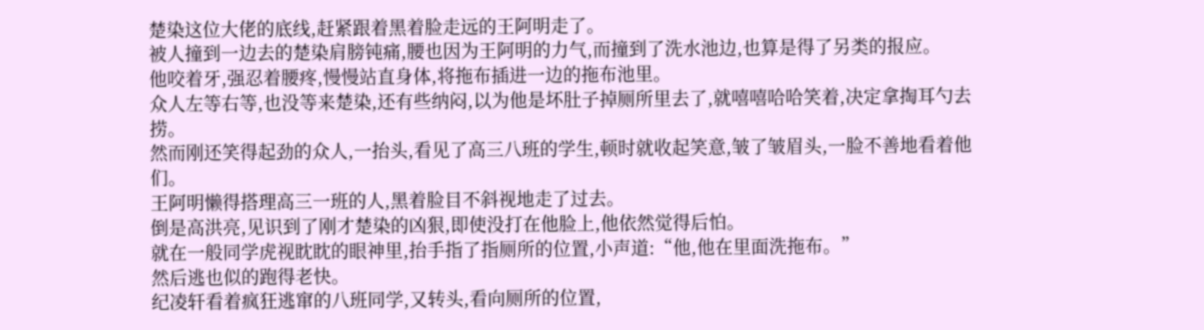楚染这位大佬的底线,赶紧跟着黑着脸走远的王阿明走了。
被人撞到一边去的楚染肩膀钝痛,腰也因为王阿明的力气,而撞到了洗水池边,也算是得了另类的报应。
他咬着牙,强忍着腰疼,慢慢站直身体,将拖布插进一边的拖布池里。
众人左等右等,也没等来楚染,还有些纳闷,以为他是坏肚子掉厕所里去了,就嘻嘻哈哈笑着,决定拿掏耳勺去捞。
然而刚还笑得起劲的众人,一抬头,看见了高三八班的学生,顿时就收起笑意,皱了皱眉头,一脸不善地看着他们。
王阿明懒得搭理高三一班的人,黑着脸目不斜视地走了过去。
倒是高洪亮,见识到了刚才楚染的凶狠,即使没打在他脸上,他依然觉得后怕。
就在一般同学虎视眈眈的眼神里,抬手指了指厕所的位置,小声道:“他,他在里面洗拖布。”
然后逃也似的跑得老快。
纪凌轩看着疯狂逃窜的八班同学,又转头,看向厕所的位置,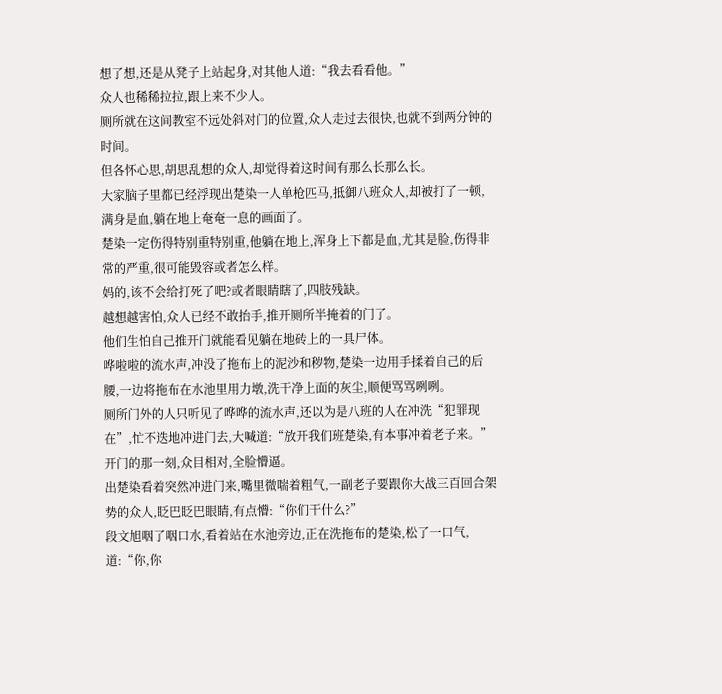想了想,还是从凳子上站起身,对其他人道:“我去看看他。”
众人也稀稀拉拉,跟上来不少人。
厕所就在这间教室不远处斜对门的位置,众人走过去很快,也就不到两分钟的时间。
但各怀心思,胡思乱想的众人,却觉得着这时间有那么长那么长。
大家脑子里都已经浮现出楚染一人单枪匹马,抵御八班众人,却被打了一顿,满身是血,躺在地上奄奄一息的画面了。
楚染一定伤得特别重特别重,他躺在地上,浑身上下都是血,尤其是脸,伤得非常的严重,很可能毁容或者怎么样。
妈的,该不会给打死了吧?或者眼睛瞎了,四肢残缺。
越想越害怕,众人已经不敢抬手,推开厕所半掩着的门了。
他们生怕自己推开门就能看见躺在地砖上的一具尸体。
哗啦啦的流水声,冲没了拖布上的泥沙和秽物,楚染一边用手揉着自己的后腰,一边将拖布在水池里用力墩,洗干净上面的灰尘,顺便骂骂咧咧。
厕所门外的人只听见了哗哗的流水声,还以为是八班的人在冲洗“犯罪现在”,忙不迭地冲进门去,大喊道:“放开我们班楚染,有本事冲着老子来。”
开门的那一刻,众目相对,全脸懵逼。
出楚染看着突然冲进门来,嘴里微喘着粗气,一副老子要跟你大战三百回合架势的众人,眨巴眨巴眼睛,有点懵:“你们干什么?”
段文旭咽了咽口水,看着站在水池旁边,正在洗拖布的楚染,松了一口气,道:“你,你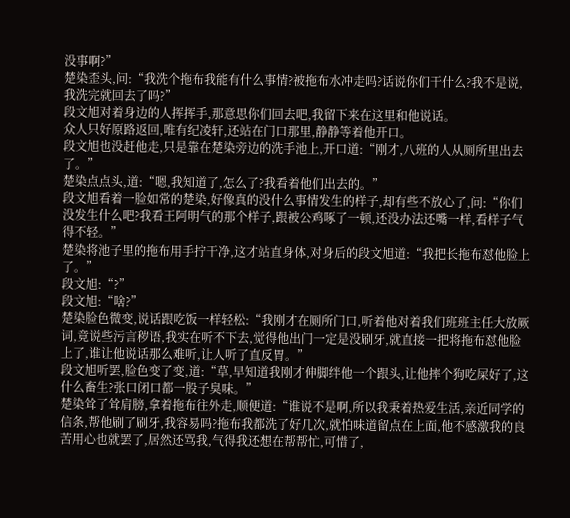没事啊?”
楚染歪头,问:“我洗个拖布我能有什么事情?被拖布水冲走吗?话说你们干什么?我不是说,我洗完就回去了吗?”
段文旭对着身边的人挥挥手,那意思你们回去吧,我留下来在这里和他说话。
众人只好原路返回,唯有纪凌轩,还站在门口那里,静静等着他开口。
段文旭也没赶他走,只是靠在楚染旁边的洗手池上,开口道:“刚才,八班的人从厕所里出去了。”
楚染点点头,道:“嗯,我知道了,怎么了?我看着他们出去的。”
段文旭看着一脸如常的楚染,好像真的没什么事情发生的样子,却有些不放心了,问:“你们没发生什么吧?我看王阿明气的那个样子,跟被公鸡啄了一顿,还没办法还嘴一样,看样子气得不轻。”
楚染将池子里的拖布用手拧干净,这才站直身体,对身后的段文旭道:“我把长拖布怼他脸上了。”
段文旭:“?”
段文旭:“啥?”
楚染脸色微变,说话跟吃饭一样轻松:“我刚才在厕所门口,听着他对着我们班班主任大放厥词,竟说些污言秽语,我实在听不下去,觉得他出门一定是没刷牙,就直接一把将拖布怼他脸上了,谁让他说话那么难听,让人听了直反胃。”
段文旭听罢,脸色变了变,道:“草,早知道我刚才伸脚绊他一个跟头,让他摔个狗吃屎好了,这什么畜生?张口闭口都一股子臭味。”
楚染耸了耸肩膀,拿着拖布往外走,顺便道:“谁说不是啊,所以我秉着热爱生活,亲近同学的信条,帮他刷了刷牙,我容易吗?拖布我都洗了好几次,就怕味道留点在上面,他不感激我的良苦用心也就罢了,居然还骂我,气得我还想在帮帮忙,可惜了,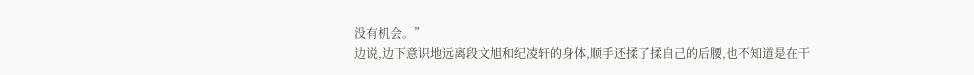没有机会。”
边说,边下意识地远离段文旭和纪凌轩的身体,顺手还揉了揉自己的后腰,也不知道是在干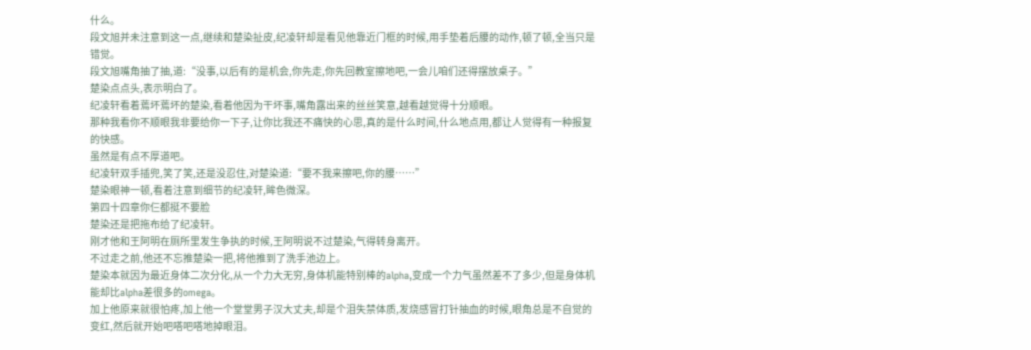什么。
段文旭并未注意到这一点,继续和楚染扯皮,纪凌轩却是看见他靠近门框的时候,用手垫着后腰的动作,顿了顿,全当只是错觉。
段文旭嘴角抽了抽,道:“没事,以后有的是机会,你先走,你先回教室擦地吧,一会儿咱们还得摆放桌子。”
楚染点点头,表示明白了。
纪凌轩看着蔫坏蔫坏的楚染,看着他因为干坏事,嘴角露出来的丝丝笑意,越看越觉得十分顺眼。
那种我看你不顺眼我非要给你一下子,让你比我还不痛快的心思,真的是什么时间,什么地点用,都让人觉得有一种报复的快感。
虽然是有点不厚道吧。
纪凌轩双手插兜,笑了笑,还是没忍住,对楚染道:“要不我来擦吧,你的腰……”
楚染眼神一顿,看着注意到细节的纪凌轩,眸色微深。
第四十四章你仨都挺不要脸
楚染还是把拖布给了纪凌轩。
刚才他和王阿明在厕所里发生争执的时候,王阿明说不过楚染,气得转身离开。
不过走之前,他还不忘推楚染一把,将他推到了洗手池边上。
楚染本就因为最近身体二次分化,从一个力大无穷,身体机能特别棒的alpha,变成一个力气虽然差不了多少,但是身体机能却比alpha差很多的omega。
加上他原来就很怕疼,加上他一个堂堂男子汉大丈夫,却是个泪失禁体质,发烧感冒打针抽血的时候,眼角总是不自觉的变红,然后就开始吧嗒吧嗒地掉眼泪。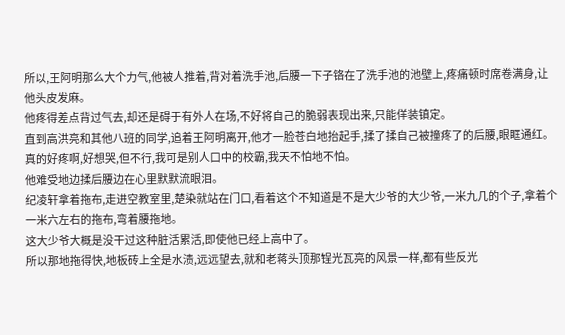所以,王阿明那么大个力气,他被人推着,背对着洗手池,后腰一下子铬在了洗手池的池壁上,疼痛顿时席卷满身,让他头皮发麻。
他疼得差点背过气去,却还是碍于有外人在场,不好将自己的脆弱表现出来,只能佯装镇定。
直到高洪亮和其他八班的同学,追着王阿明离开,他才一脸苍白地抬起手,揉了揉自己被撞疼了的后腰,眼眶通红。
真的好疼啊,好想哭,但不行,我可是别人口中的校霸,我天不怕地不怕。
他难受地边揉后腰边在心里默默流眼泪。
纪凌轩拿着拖布,走进空教室里,楚染就站在门口,看着这个不知道是不是大少爷的大少爷,一米九几的个子,拿着个一米六左右的拖布,弯着腰拖地。
这大少爷大概是没干过这种脏活累活,即使他已经上高中了。
所以那地拖得快,地板砖上全是水渍,远远望去,就和老蒋头顶那锃光瓦亮的风景一样,都有些反光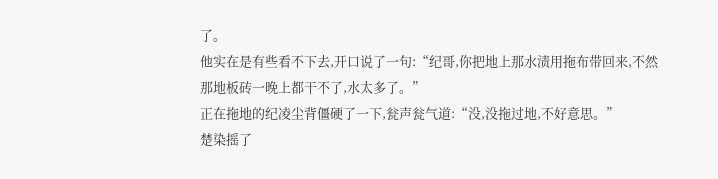了。
他实在是有些看不下去,开口说了一句:“纪哥,你把地上那水渍用拖布带回来,不然那地板砖一晚上都干不了,水太多了。”
正在拖地的纪凌尘背僵硬了一下,瓮声瓮气道:“没,没拖过地,不好意思。”
楚染摇了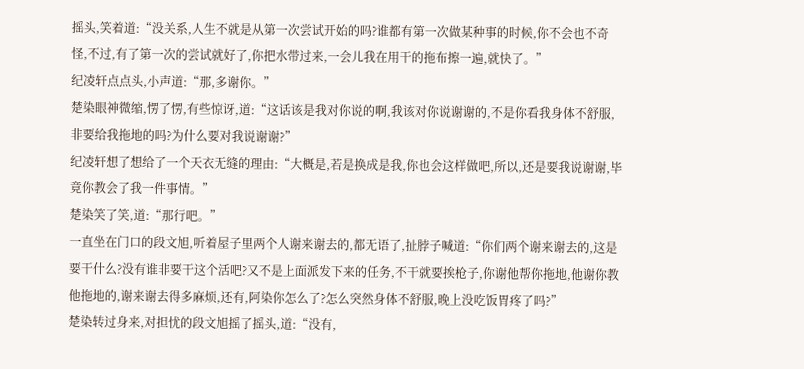摇头,笑着道:“没关系,人生不就是从第一次尝试开始的吗?谁都有第一次做某种事的时候,你不会也不奇怪,不过,有了第一次的尝试就好了,你把水带过来,一会儿我在用干的拖布擦一遍,就快了。”
纪凌轩点点头,小声道:“那,多谢你。”
楚染眼神微缩,愣了愣,有些惊讶,道:“这话该是我对你说的啊,我该对你说谢谢的,不是你看我身体不舒服,非要给我拖地的吗?为什么要对我说谢谢?”
纪凌轩想了想给了一个天衣无缝的理由:“大概是,若是换成是我,你也会这样做吧,所以,还是要我说谢谢,毕竟你教会了我一件事情。”
楚染笑了笑,道:“那行吧。”
一直坐在门口的段文旭,听着屋子里两个人谢来谢去的,都无语了,扯脖子喊道:“你们两个谢来谢去的,这是要干什么?没有谁非要干这个活吧?又不是上面派发下来的任务,不干就要挨枪子,你谢他帮你拖地,他谢你教他拖地的,谢来谢去得多麻烦,还有,阿染你怎么了?怎么突然身体不舒服,晚上没吃饭胃疼了吗?”
楚染转过身来,对担忧的段文旭摇了摇头,道:“没有,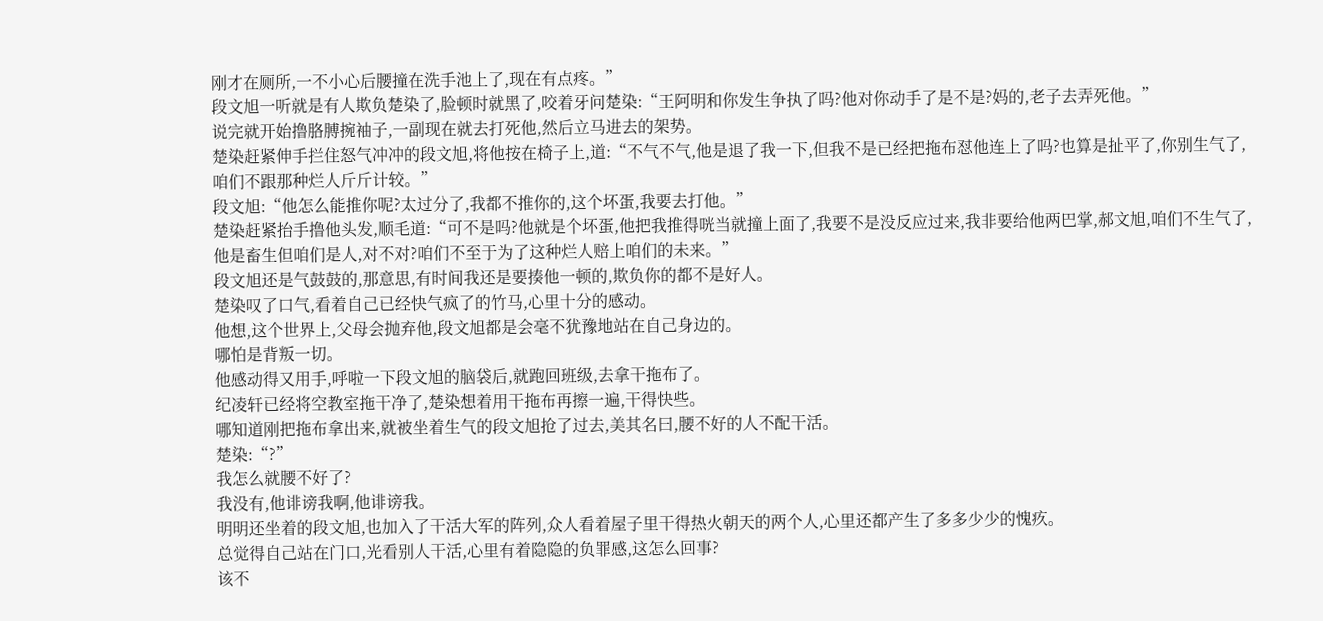刚才在厕所,一不小心后腰撞在洗手池上了,现在有点疼。”
段文旭一听就是有人欺负楚染了,脸顿时就黑了,咬着牙问楚染:“王阿明和你发生争执了吗?他对你动手了是不是?妈的,老子去弄死他。”
说完就开始撸胳膊捥袖子,一副现在就去打死他,然后立马进去的架势。
楚染赶紧伸手拦住怒气冲冲的段文旭,将他按在椅子上,道:“不气不气,他是退了我一下,但我不是已经把拖布怼他连上了吗?也算是扯平了,你别生气了,咱们不跟那种烂人斤斤计较。”
段文旭:“他怎么能推你呢?太过分了,我都不推你的,这个坏蛋,我要去打他。”
楚染赶紧抬手撸他头发,顺毛道:“可不是吗?他就是个坏蛋,他把我推得咣当就撞上面了,我要不是没反应过来,我非要给他两巴掌,郝文旭,咱们不生气了,他是畜生但咱们是人,对不对?咱们不至于为了这种烂人赔上咱们的未来。”
段文旭还是气鼓鼓的,那意思,有时间我还是要揍他一顿的,欺负你的都不是好人。
楚染叹了口气,看着自己已经快气疯了的竹马,心里十分的感动。
他想,这个世界上,父母会抛弃他,段文旭都是会毫不犹豫地站在自己身边的。
哪怕是背叛一切。
他感动得又用手,呼啦一下段文旭的脑袋后,就跑回班级,去拿干拖布了。
纪凌轩已经将空教室拖干净了,楚染想着用干拖布再擦一遍,干得快些。
哪知道刚把拖布拿出来,就被坐着生气的段文旭抢了过去,美其名曰,腰不好的人不配干活。
楚染:“?”
我怎么就腰不好了?
我没有,他诽谤我啊,他诽谤我。
明明还坐着的段文旭,也加入了干活大军的阵列,众人看着屋子里干得热火朝天的两个人,心里还都产生了多多少少的愧疚。
总觉得自己站在门口,光看别人干活,心里有着隐隐的负罪感,这怎么回事?
该不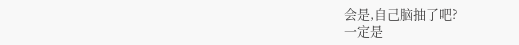会是,自己脑抽了吧?
一定是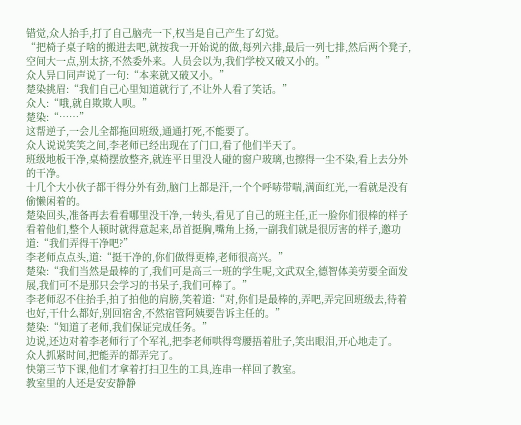错觉,众人抬手,打了自己脑壳一下,权当是自己产生了幻觉。
“把椅子桌子啥的搬进去吧,就按我一开始说的做,每列六排,最后一列七排,然后两个凳子,空间大一点,别太挤,不然委外来。人员会以为,我们学校又破又小的。”
众人异口同声说了一句:“本来就又破又小。”
楚染挑眉:“我们自己心里知道就行了,不让外人看了笑话。”
众人:“哦,就自欺欺人呗。”
楚染:“……”
这帮逆子,一会儿全都拖回班级,通通打死,不能要了。
众人说说笑笑之间,李老师已经出现在了门口,看了他们半天了。
班级地板干净,桌椅摆放整齐,就连平日里没人碰的窗户玻璃,也擦得一尘不染,看上去分外的干净。
十几个大小伙子都干得分外有劲,脑门上都是汗,一个个呼哧带喘,满面红光,一看就是没有偷懒闲着的。
楚染回头,准备再去看看哪里没干净,一转头,看见了自己的班主任,正一脸你们很棒的样子看着他们,整个人顿时就得意起来,昂首挺胸,嘴角上扬,一副我们就是很厉害的样子,邀功道:“我们弄得干净吧?”
李老师点点头,道:“挺干净的,你们做得更棒,老师很高兴。”
楚染:“我们当然是最棒的了,我们可是高三一班的学生呢,文武双全,德智体美劳要全面发展,我们可不是那只会学习的书呆子,我们可棒了。”
李老师忍不住抬手,拍了拍他的肩膀,笑着道:“对,你们是最棒的,弄吧,弄完回班级去,待着也好,干什么都好,别回宿舍,不然宿管阿姨要告诉主任的。”
楚染:“知道了老师,我们保证完成任务。”
边说,还边对着李老师行了个军礼,把李老师哄得弯腰捂着肚子,笑出眼泪,开心地走了。
众人抓紧时间,把能弄的都弄完了。
快第三节下课,他们才拿着打扫卫生的工具,连串一样回了教室。
教室里的人还是安安静静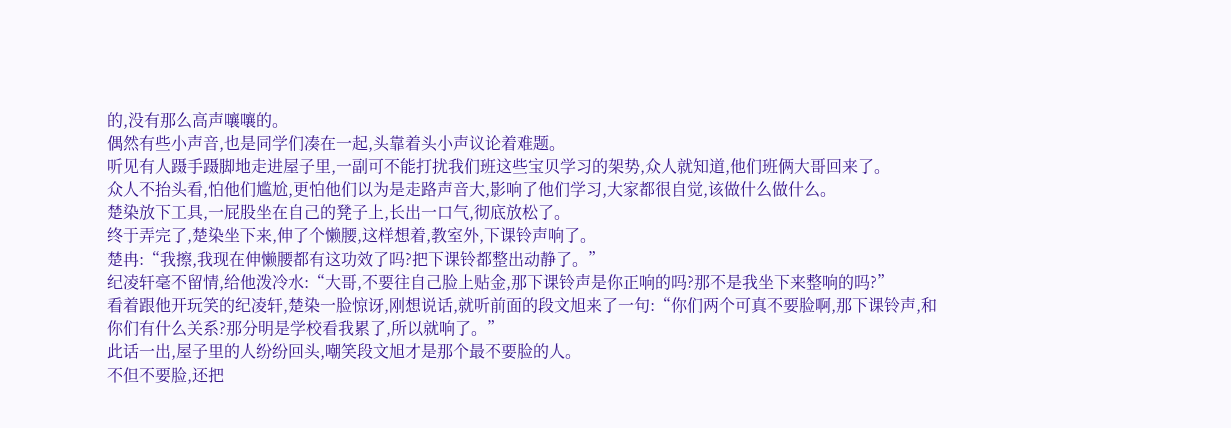的,没有那么高声嚷嚷的。
偶然有些小声音,也是同学们凑在一起,头靠着头小声议论着难题。
听见有人蹑手蹑脚地走进屋子里,一副可不能打扰我们班这些宝贝学习的架势,众人就知道,他们班俩大哥回来了。
众人不抬头看,怕他们尴尬,更怕他们以为是走路声音大,影响了他们学习,大家都很自觉,该做什么做什么。
楚染放下工具,一屁股坐在自己的凳子上,长出一口气,彻底放松了。
终于弄完了,楚染坐下来,伸了个懒腰,这样想着,教室外,下课铃声响了。
楚冉:“我擦,我现在伸懒腰都有这功效了吗?把下课铃都整出动静了。”
纪凌轩毫不留情,给他泼冷水:“大哥,不要往自己脸上贴金,那下课铃声是你正响的吗?那不是我坐下来整响的吗?”
看着跟他开玩笑的纪凌轩,楚染一脸惊讶,刚想说话,就听前面的段文旭来了一句:“你们两个可真不要脸啊,那下课铃声,和你们有什么关系?那分明是学校看我累了,所以就响了。”
此话一出,屋子里的人纷纷回头,嘲笑段文旭才是那个最不要脸的人。
不但不要脸,还把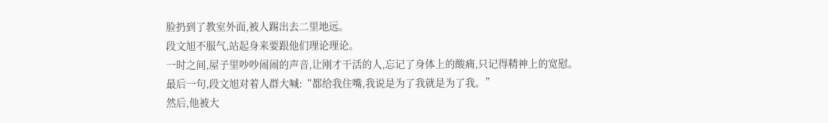脸扔到了教室外面,被人踢出去二里地远。
段文旭不服气,站起身来要跟他们理论理论。
一时之间,屋子里吵吵闹闹的声音,让刚才干活的人,忘记了身体上的酸痛,只记得精神上的宽慰。
最后一句,段文旭对着人群大喊:“都给我住嘴,我说是为了我就是为了我。”
然后,他被大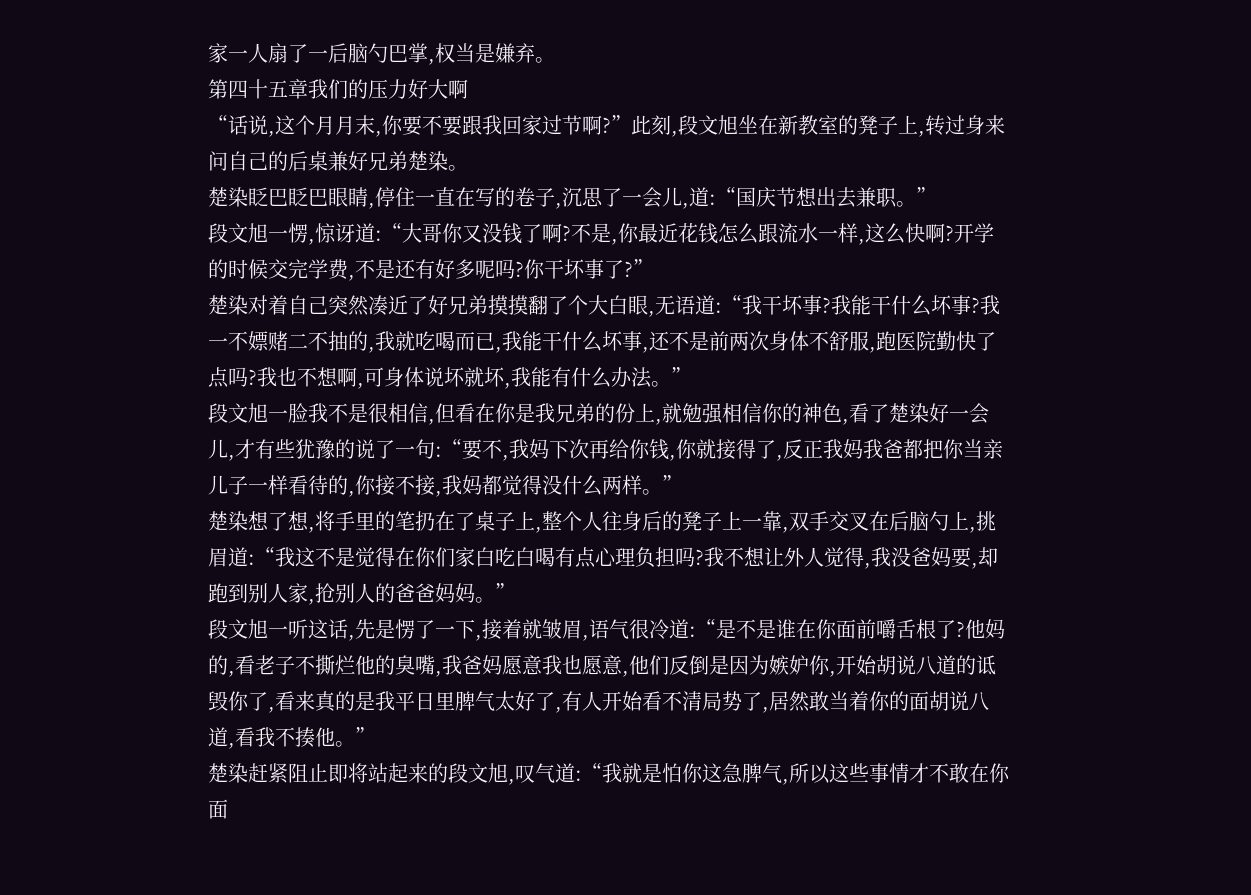家一人扇了一后脑勺巴掌,权当是嫌弃。
第四十五章我们的压力好大啊
“话说,这个月月末,你要不要跟我回家过节啊?”此刻,段文旭坐在新教室的凳子上,转过身来问自己的后桌兼好兄弟楚染。
楚染眨巴眨巴眼睛,停住一直在写的卷子,沉思了一会儿,道:“国庆节想出去兼职。”
段文旭一愣,惊讶道:“大哥你又没钱了啊?不是,你最近花钱怎么跟流水一样,这么快啊?开学的时候交完学费,不是还有好多呢吗?你干坏事了?”
楚染对着自己突然凑近了好兄弟摸摸翻了个大白眼,无语道:“我干坏事?我能干什么坏事?我一不嫖赌二不抽的,我就吃喝而已,我能干什么坏事,还不是前两次身体不舒服,跑医院勤快了点吗?我也不想啊,可身体说坏就坏,我能有什么办法。”
段文旭一脸我不是很相信,但看在你是我兄弟的份上,就勉强相信你的神色,看了楚染好一会儿,才有些犹豫的说了一句:“要不,我妈下次再给你钱,你就接得了,反正我妈我爸都把你当亲儿子一样看待的,你接不接,我妈都觉得没什么两样。”
楚染想了想,将手里的笔扔在了桌子上,整个人往身后的凳子上一靠,双手交叉在后脑勺上,挑眉道:“我这不是觉得在你们家白吃白喝有点心理负担吗?我不想让外人觉得,我没爸妈要,却跑到别人家,抢别人的爸爸妈妈。”
段文旭一听这话,先是愣了一下,接着就皱眉,语气很冷道:“是不是谁在你面前嚼舌根了?他妈的,看老子不撕烂他的臭嘴,我爸妈愿意我也愿意,他们反倒是因为嫉妒你,开始胡说八道的诋毁你了,看来真的是我平日里脾气太好了,有人开始看不清局势了,居然敢当着你的面胡说八道,看我不揍他。”
楚染赶紧阻止即将站起来的段文旭,叹气道:“我就是怕你这急脾气,所以这些事情才不敢在你面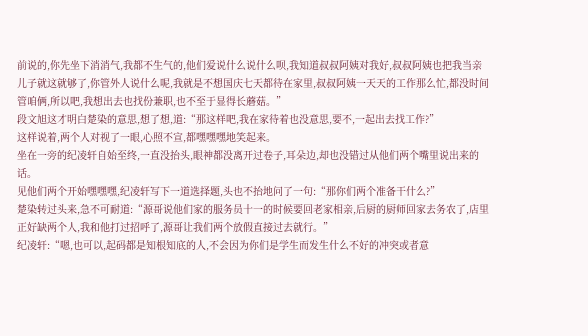前说的,你先坐下消消气,我都不生气的,他们爱说什么说什么呗,我知道叔叔阿姨对我好,叔叔阿姨也把我当亲儿子就这就够了,你管外人说什么呢,我就是不想国庆七天都待在家里,叔叔阿姨一天天的工作那么忙,都没时间管咱俩,所以吧,我想出去也找份兼职,也不至于显得长蘑菇。”
段文旭这才明白楚染的意思,想了想,道:“那这样吧,我在家待着也没意思,要不,一起出去找工作?”
这样说着,两个人对视了一眼,心照不宣,都嘿嘿嘿地笑起来。
坐在一旁的纪凌轩自始至终,一直没抬头,眼神都没离开过卷子,耳朵边,却也没错过从他们两个嘴里说出来的话。
见他们两个开始嘿嘿嘿,纪凌轩写下一道选择题,头也不抬地问了一句:“那你们两个准备干什么?”
楚染转过头来,急不可耐道:“源哥说他们家的服务员十一的时候要回老家相亲,后厨的厨师回家去务农了,店里正好缺两个人,我和他打过招呼了,源哥让我们两个放假直接过去就行。”
纪凌轩:“嗯,也可以,起码都是知根知底的人,不会因为你们是学生而发生什么不好的冲突或者意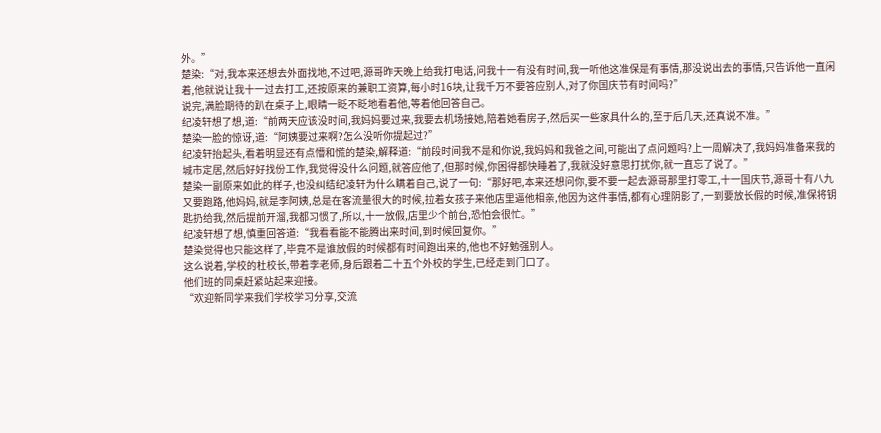外。”
楚染:“对,我本来还想去外面找地,不过吧,源哥昨天晚上给我打电话,问我十一有没有时间,我一听他这准保是有事情,那没说出去的事情,只告诉他一直闲着,他就说让我十一过去打工,还按原来的兼职工资算,每小时16块,让我千万不要答应别人,对了你国庆节有时间吗?”
说完,满脸期待的趴在桌子上,眼睛一眨不眨地看着他,等着他回答自己。
纪凌轩想了想,道:“前两天应该没时间,我妈妈要过来,我要去机场接她,陪着她看房子,然后买一些家具什么的,至于后几天,还真说不准。”
楚染一脸的惊讶,道:“阿姨要过来啊?怎么没听你提起过?”
纪凌轩抬起头,看着明显还有点懵和慌的楚染,解释道:“前段时间我不是和你说,我妈妈和我爸之间,可能出了点问题吗?上一周解决了,我妈妈准备来我的城市定居,然后好好找份工作,我觉得没什么问题,就答应他了,但那时候,你困得都快睡着了,我就没好意思打扰你,就一直忘了说了。”
楚染一副原来如此的样子,也没纠结纪凌轩为什么瞒着自己,说了一句:“那好吧,本来还想问你,要不要一起去源哥那里打零工,十一国庆节,源哥十有八九又要跑路,他妈妈,就是李阿姨,总是在客流量很大的时候,拉着女孩子来他店里逼他相亲,他因为这件事情,都有心理阴影了,一到要放长假的时候,准保将钥匙扔给我,然后提前开溜,我都习惯了,所以,十一放假,店里少个前台,恐怕会很忙。”
纪凌轩想了想,慎重回答道:“我看看能不能腾出来时间,到时候回复你。”
楚染觉得也只能这样了,毕竟不是谁放假的时候都有时间跑出来的,他也不好勉强别人。
这么说着,学校的杜校长,带着李老师,身后跟着二十五个外校的学生,已经走到门口了。
他们班的同桌赶紧站起来迎接。
“欢迎新同学来我们学校学习分享,交流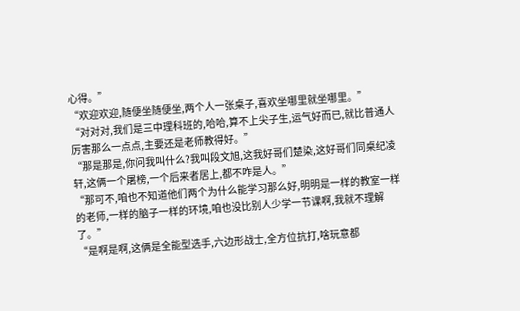心得。”
“欢迎欢迎,随便坐随便坐,两个人一张桌子,喜欢坐哪里就坐哪里。”
“对对对,我们是三中理科班的,哈哈,算不上尖子生,运气好而已,就比普通人厉害那么一点点,主要还是老师教得好。”
“那是那是,你问我叫什么?我叫段文旭,这我好哥们楚染,这好哥们同桌纪凌轩,这俩一个屠榜,一个后来者居上,都不咋是人。”
“那可不,咱也不知道他们两个为什么能学习那么好,明明是一样的教室一样的老师,一样的脑子一样的环境,咱也没比别人少学一节课啊,我就不理解了。”
“是啊是啊,这俩是全能型选手,六边形战士,全方位抗打,啥玩意都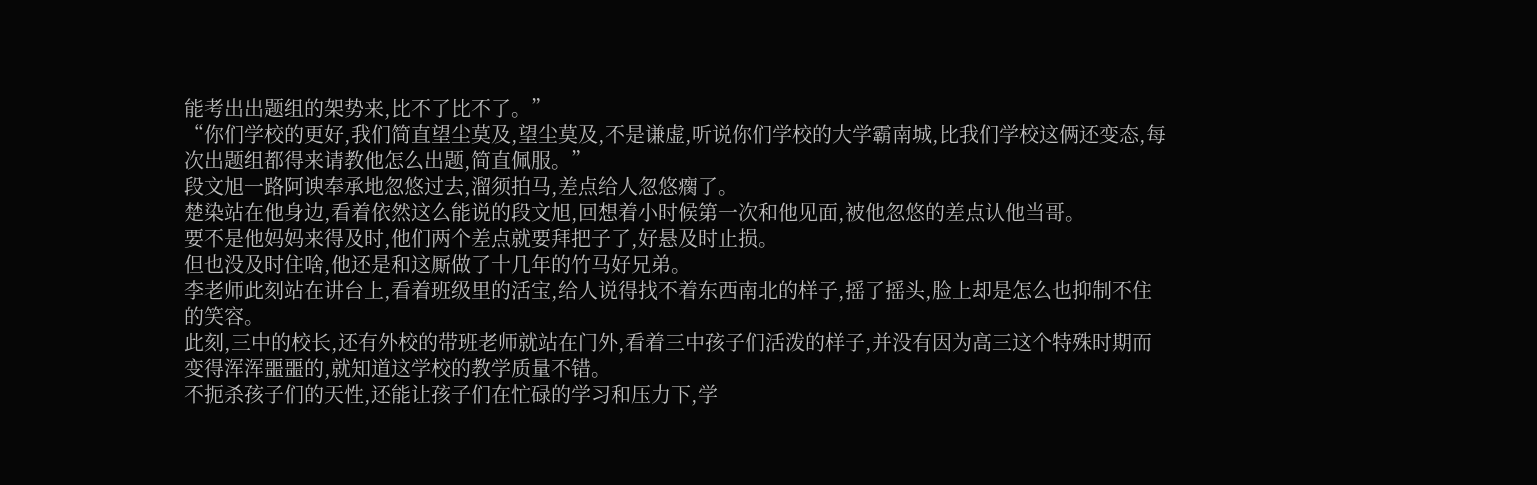能考出出题组的架势来,比不了比不了。”
“你们学校的更好,我们简直望尘莫及,望尘莫及,不是谦虚,听说你们学校的大学霸南城,比我们学校这俩还变态,每次出题组都得来请教他怎么出题,简直佩服。”
段文旭一路阿谀奉承地忽悠过去,溜须拍马,差点给人忽悠瘸了。
楚染站在他身边,看着依然这么能说的段文旭,回想着小时候第一次和他见面,被他忽悠的差点认他当哥。
要不是他妈妈来得及时,他们两个差点就要拜把子了,好悬及时止损。
但也没及时住啥,他还是和这厮做了十几年的竹马好兄弟。
李老师此刻站在讲台上,看着班级里的活宝,给人说得找不着东西南北的样子,摇了摇头,脸上却是怎么也抑制不住的笑容。
此刻,三中的校长,还有外校的带班老师就站在门外,看着三中孩子们活泼的样子,并没有因为高三这个特殊时期而变得浑浑噩噩的,就知道这学校的教学质量不错。
不扼杀孩子们的天性,还能让孩子们在忙碌的学习和压力下,学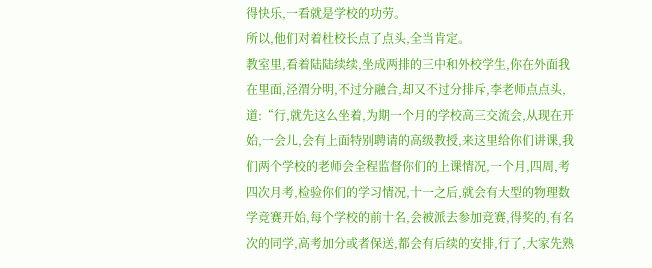得快乐,一看就是学校的功劳。
所以,他们对着杜校长点了点头,全当肯定。
教室里,看着陆陆续续,坐成两排的三中和外校学生,你在外面我在里面,泾渭分明,不过分融合,却又不过分排斥,李老师点点头,道:“行,就先这么坐着,为期一个月的学校高三交流会,从现在开始,一会儿,会有上面特别聘请的高级教授,来这里给你们讲课,我们两个学校的老师会全程监督你们的上课情况,一个月,四周,考四次月考,检验你们的学习情况,十一之后,就会有大型的物理数学竞赛开始,每个学校的前十名,会被派去参加竞赛,得奖的,有名次的同学,高考加分或者保送,都会有后续的安排,行了,大家先熟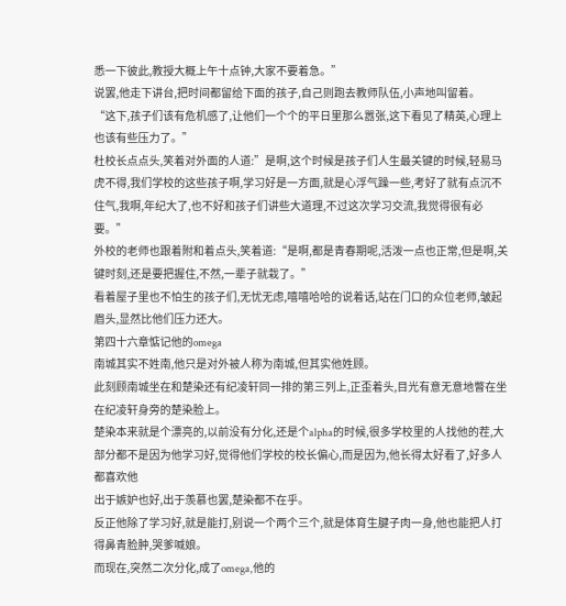悉一下彼此,教授大概上午十点钟,大家不要着急。”
说罢,他走下讲台,把时间都留给下面的孩子,自己则跑去教师队伍,小声地叫留着。
“这下,孩子们该有危机感了,让他们一个个的平日里那么嚣张,这下看见了精英,心理上也该有些压力了。”
杜校长点点头,笑着对外面的人道:”是啊,这个时候是孩子们人生最关键的时候,轻易马虎不得,我们学校的这些孩子啊,学习好是一方面,就是心浮气躁一些,考好了就有点沉不住气,我啊,年纪大了,也不好和孩子们讲些大道理,不过这次学习交流,我觉得很有必要。”
外校的老师也跟着附和着点头,笑着道:“是啊,都是青春期呢,活泼一点也正常,但是啊,关键时刻,还是要把握住,不然,一辈子就栽了。”
看着屋子里也不怕生的孩子们,无忧无虑,嘻嘻哈哈的说着话,站在门口的众位老师,皱起眉头,显然比他们压力还大。
第四十六章惦记他的omega
南城其实不姓南,他只是对外被人称为南城,但其实他姓顾。
此刻顾南城坐在和楚染还有纪凌轩同一排的第三列上,正歪着头,目光有意无意地瞥在坐在纪凌轩身旁的楚染脸上。
楚染本来就是个漂亮的,以前没有分化,还是个alpha的时候,很多学校里的人找他的茬,大部分都不是因为他学习好,觉得他们学校的校长偏心,而是因为,他长得太好看了,好多人都喜欢他
出于嫉妒也好,出于羡慕也罢,楚染都不在乎。
反正他除了学习好,就是能打,别说一个两个三个,就是体育生腱子肉一身,他也能把人打得鼻青脸肿,哭爹喊娘。
而现在,突然二次分化,成了omega,他的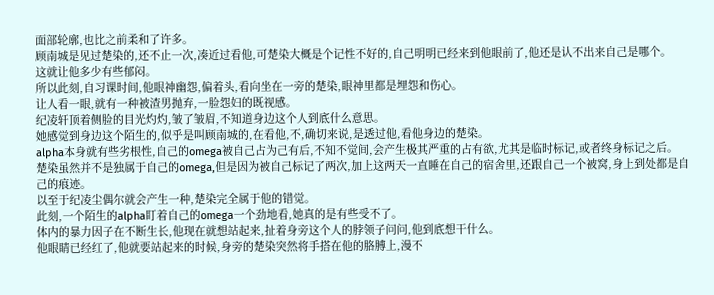面部轮廓,也比之前柔和了许多。
顾南城是见过楚染的,还不止一次,凑近过看他,可楚染大概是个记性不好的,自己明明已经来到他眼前了,他还是认不出来自己是哪个。
这就让他多少有些郁闷。
所以此刻,自习课时间,他眼神幽怨,偏着头,看向坐在一旁的楚染,眼神里都是埋怨和伤心。
让人看一眼,就有一种被渣男抛弃,一脸怨妇的既视感。
纪凌轩顶着侧脸的目光灼灼,皱了皱眉,不知道身边这个人到底什么意思。
她感觉到身边这个陌生的,似乎是叫顾南城的,在看他,不,确切来说,是透过他,看他身边的楚染。
alpha本身就有些劣根性,自己的omega被自己占为己有后,不知不觉间,会产生极其严重的占有欲,尤其是临时标记,或者终身标记之后。
楚染虽然并不是独属于自己的omega,但是因为被自己标记了两次,加上这两天一直睡在自己的宿舍里,还跟自己一个被窝,身上到处都是自己的痕迹。
以至于纪凌尘偶尔就会产生一种,楚染完全属于他的错觉。
此刻,一个陌生的alpha盯着自己的omega一个劲地看,她真的是有些受不了。
体内的暴力因子在不断生长,他现在就想站起来,扯着身旁这个人的脖领子问问,他到底想干什么。
他眼睛已经红了,他就要站起来的时候,身旁的楚染突然将手搭在他的胳膊上,漫不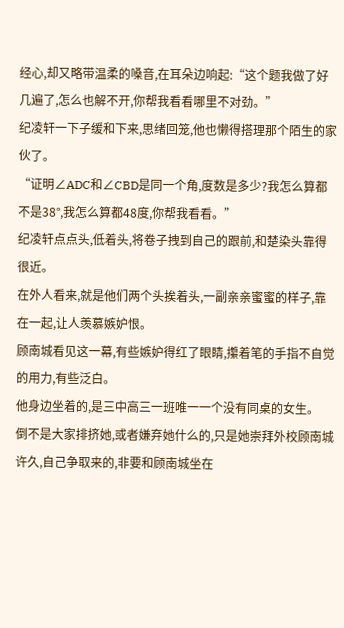经心,却又略带温柔的嗓音,在耳朵边响起:“这个题我做了好几遍了,怎么也解不开,你帮我看看哪里不对劲。”
纪凌轩一下子缓和下来,思绪回笼,他也懒得搭理那个陌生的家伙了。
“证明∠ADC和∠CBD是同一个角,度数是多少?我怎么算都不是38°,我怎么算都48度,你帮我看看。”
纪凌轩点点头,低着头,将卷子拽到自己的跟前,和楚染头靠得很近。
在外人看来,就是他们两个头挨着头,一副亲亲蜜蜜的样子,靠在一起,让人羡慕嫉妒恨。
顾南城看见这一幕,有些嫉妒得红了眼睛,攥着笔的手指不自觉的用力,有些泛白。
他身边坐着的,是三中高三一班唯一一个没有同桌的女生。
倒不是大家排挤她,或者嫌弃她什么的,只是她崇拜外校顾南城许久,自己争取来的,非要和顾南城坐在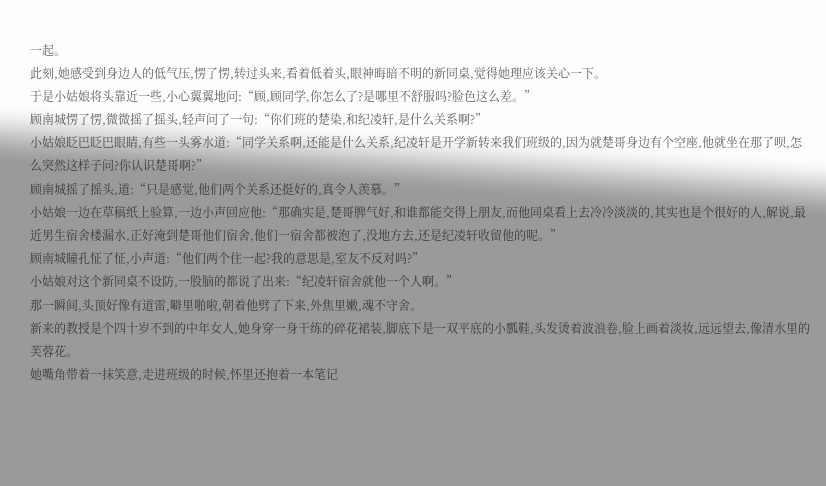一起。
此刻,她感受到身边人的低气压,愣了愣,转过头来,看着低着头,眼神晦暗不明的新同桌,觉得她理应该关心一下。
于是小姑娘将头靠近一些,小心翼翼地问:“顾,顾同学,你怎么了?是哪里不舒服吗?脸色这么差。”
顾南城愣了愣,微微摇了摇头,轻声问了一句:“你们班的楚染,和纪凌轩,是什么关系啊?”
小姑娘眨巴眨巴眼睛,有些一头雾水道:“同学关系啊,还能是什么关系,纪凌轩是开学新转来我们班级的,因为就楚哥身边有个空座,他就坐在那了呗,怎么突然这样子问?你认识楚哥啊?”
顾南城摇了摇头,道:“只是感觉,他们两个关系还挺好的,真令人羡慕。”
小姑娘一边在草稿纸上验算,一边小声回应他:“那确实是,楚哥脾气好,和谁都能交得上朋友,而他同桌看上去冷冷淡淡的,其实也是个很好的人,解说,最近男生宿舍楼漏水,正好淹到楚哥他们宿舍,他们一宿舍都被泡了,没地方去,还是纪凌轩收留他的呢。”
顾南城瞳孔怔了怔,小声道:“他们两个住一起?我的意思是,室友不反对吗?”
小姑娘对这个新同桌不设防,一股脑的都说了出来:“纪凌轩宿舍就他一个人啊。”
那一瞬间,头顶好像有道雷,噼里啪啦,朝着他劈了下来,外焦里嫩,魂不守舍。
新来的教授是个四十岁不到的中年女人,她身穿一身干练的碎花裙装,脚底下是一双平底的小瓢鞋,头发烫着波浪卷,脸上画着淡妆,远远望去,像清水里的芙蓉花。
她嘴角带着一抹笑意,走进班级的时候,怀里还抱着一本笔记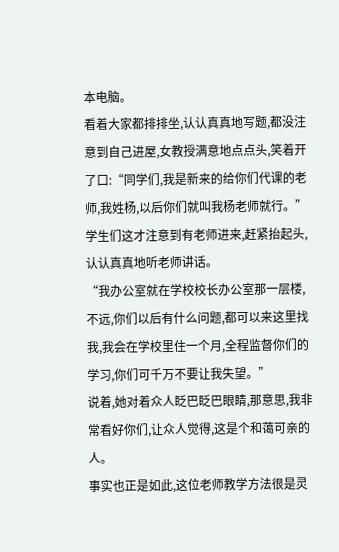本电脑。
看着大家都排排坐,认认真真地写题,都没注意到自己进屋,女教授满意地点点头,笑着开了口:“同学们,我是新来的给你们代课的老师,我姓杨,以后你们就叫我杨老师就行。”
学生们这才注意到有老师进来,赶紧抬起头,认认真真地听老师讲话。
“我办公室就在学校校长办公室那一层楼,不远,你们以后有什么问题,都可以来这里找我,我会在学校里住一个月,全程监督你们的学习,你们可千万不要让我失望。”
说着,她对着众人眨巴眨巴眼睛,那意思,我非常看好你们,让众人觉得,这是个和蔼可亲的人。
事实也正是如此,这位老师教学方法很是灵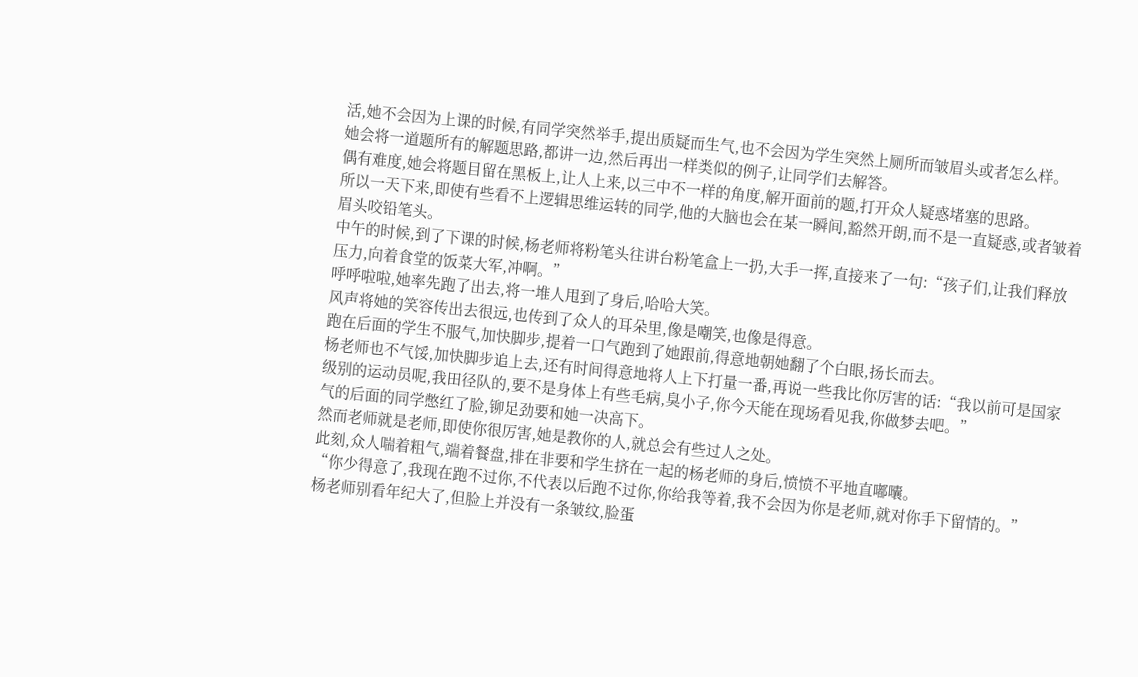活,她不会因为上课的时候,有同学突然举手,提出质疑而生气,也不会因为学生突然上厕所而皱眉头或者怎么样。
她会将一道题所有的解题思路,都讲一边,然后再出一样类似的例子,让同学们去解答。
偶有难度,她会将题目留在黑板上,让人上来,以三中不一样的角度,解开面前的题,打开众人疑惑堵塞的思路。
所以一天下来,即使有些看不上逻辑思维运转的同学,他的大脑也会在某一瞬间,豁然开朗,而不是一直疑惑,或者皱着眉头咬铅笔头。
中午的时候,到了下课的时候,杨老师将粉笔头往讲台粉笔盒上一扔,大手一挥,直接来了一句:“孩子们,让我们释放压力,向着食堂的饭菜大军,冲啊。”
呼呼啦啦,她率先跑了出去,将一堆人甩到了身后,哈哈大笑。
风声将她的笑容传出去很远,也传到了众人的耳朵里,像是嘲笑,也像是得意。
跑在后面的学生不服气,加快脚步,提着一口气跑到了她跟前,得意地朝她翻了个白眼,扬长而去。
杨老师也不气馁,加快脚步追上去,还有时间得意地将人上下打量一番,再说一些我比你厉害的话:“我以前可是国家级别的运动员呢,我田径队的,要不是身体上有些毛病,臭小子,你今天能在现场看见我,你做梦去吧。”
气的后面的同学憋红了脸,铆足劲要和她一决高下。
然而老师就是老师,即使你很厉害,她是教你的人,就总会有些过人之处。
此刻,众人喘着粗气,端着餐盘,排在非要和学生挤在一起的杨老师的身后,愤愤不平地直嘟囔。
“你少得意了,我现在跑不过你,不代表以后跑不过你,你给我等着,我不会因为你是老师,就对你手下留情的。”
杨老师别看年纪大了,但脸上并没有一条皱纹,脸蛋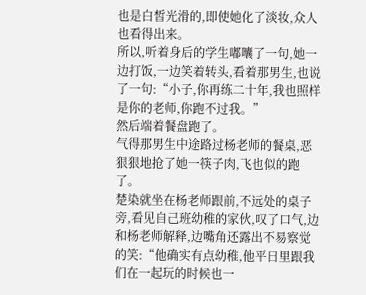也是白皙光滑的,即使她化了淡妆,众人也看得出来。
所以,听着身后的学生嘟囔了一句,她一边打饭,一边笑着转头,看着那男生,也说了一句:“小子,你再练二十年,我也照样是你的老师,你跑不过我。”
然后端着餐盘跑了。
气得那男生中途路过杨老师的餐桌,恶狠狠地抢了她一筷子肉,飞也似的跑了。
楚染就坐在杨老师跟前,不远处的桌子旁,看见自己班幼稚的家伙,叹了口气,边和杨老师解释,边嘴角还露出不易察觉的笑:“他确实有点幼稚,他平日里跟我们在一起玩的时候也一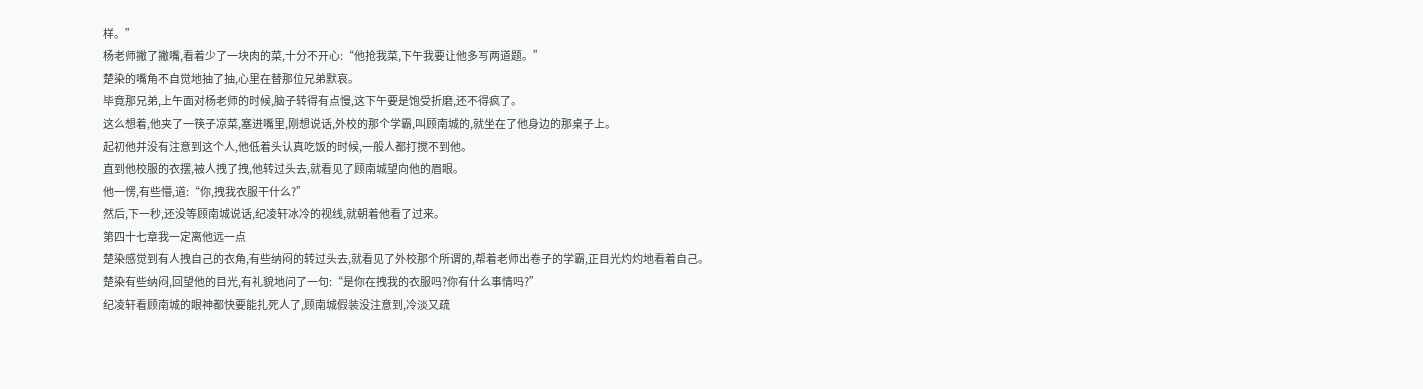样。”
杨老师撇了撇嘴,看着少了一块肉的菜,十分不开心:“他抢我菜,下午我要让他多写两道题。”
楚染的嘴角不自觉地抽了抽,心里在替那位兄弟默哀。
毕竟那兄弟,上午面对杨老师的时候,脑子转得有点慢,这下午要是饱受折磨,还不得疯了。
这么想着,他夹了一筷子凉菜,塞进嘴里,刚想说话,外校的那个学霸,叫顾南城的,就坐在了他身边的那桌子上。
起初他并没有注意到这个人,他低着头认真吃饭的时候,一般人都打搅不到他。
直到他校服的衣摆,被人拽了拽,他转过头去,就看见了顾南城望向他的眉眼。
他一愣,有些懵,道:“你,拽我衣服干什么?”
然后,下一秒,还没等顾南城说话,纪凌轩冰冷的视线,就朝着他看了过来。
第四十七章我一定离他远一点
楚染感觉到有人拽自己的衣角,有些纳闷的转过头去,就看见了外校那个所谓的,帮着老师出卷子的学霸,正目光灼灼地看着自己。
楚染有些纳闷,回望他的目光,有礼貌地问了一句:“是你在拽我的衣服吗?你有什么事情吗?”
纪凌轩看顾南城的眼神都快要能扎死人了,顾南城假装没注意到,冷淡又疏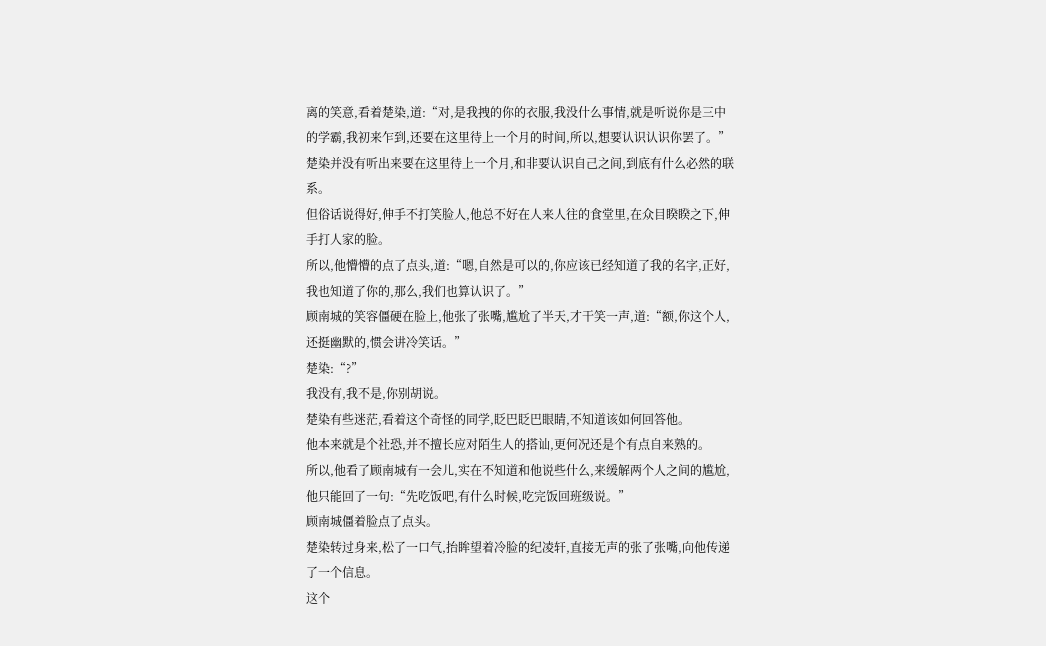离的笑意,看着楚染,道:“对,是我拽的你的衣服,我没什么事情,就是听说你是三中的学霸,我初来乍到,还要在这里待上一个月的时间,所以,想要认识认识你罢了。”
楚染并没有听出来要在这里待上一个月,和非要认识自己之间,到底有什么必然的联系。
但俗话说得好,伸手不打笑脸人,他总不好在人来人往的食堂里,在众目睽睽之下,伸手打人家的脸。
所以,他懵懵的点了点头,道:“嗯,自然是可以的,你应该已经知道了我的名字,正好,我也知道了你的,那么,我们也算认识了。”
顾南城的笑容僵硬在脸上,他张了张嘴,尴尬了半天,才干笑一声,道:“额,你这个人,还挺幽默的,惯会讲冷笑话。”
楚染:“?”
我没有,我不是,你别胡说。
楚染有些迷茫,看着这个奇怪的同学,眨巴眨巴眼睛,不知道该如何回答他。
他本来就是个社恐,并不擅长应对陌生人的搭讪,更何况还是个有点自来熟的。
所以,他看了顾南城有一会儿,实在不知道和他说些什么,来缓解两个人之间的尴尬,他只能回了一句:“先吃饭吧,有什么时候,吃完饭回班级说。”
顾南城僵着脸点了点头。
楚染转过身来,松了一口气,抬眸望着冷脸的纪凌轩,直接无声的张了张嘴,向他传递了一个信息。
这个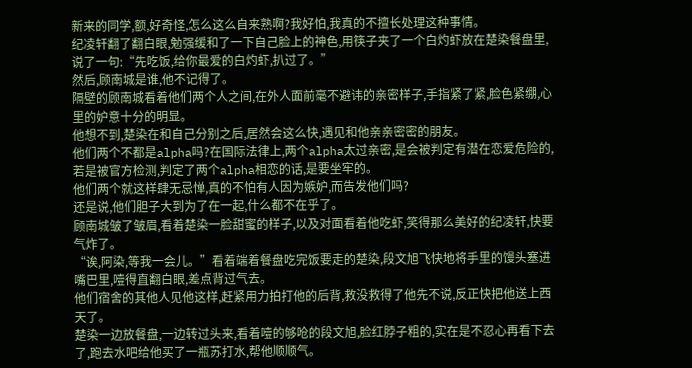新来的同学,额,好奇怪,怎么这么自来熟啊?我好怕,我真的不擅长处理这种事情。
纪凌轩翻了翻白眼,勉强缓和了一下自己脸上的神色,用筷子夹了一个白灼虾放在楚染餐盘里,说了一句:“先吃饭,给你最爱的白灼虾,扒过了。”
然后,顾南城是谁,他不记得了。
隔壁的顾南城看着他们两个人之间,在外人面前毫不避讳的亲密样子,手指紧了紧,脸色紧绷,心里的妒意十分的明显。
他想不到,楚染在和自己分别之后,居然会这么快,遇见和他亲亲密密的朋友。
他们两个不都是alpha吗?在国际法律上,两个alpha太过亲密,是会被判定有潜在恋爱危险的,若是被官方检测,判定了两个alpha相恋的话,是要坐牢的。
他们两个就这样肆无忌惮,真的不怕有人因为嫉妒,而告发他们吗?
还是说,他们胆子大到为了在一起,什么都不在乎了。
顾南城皱了皱眉,看着楚染一脸甜蜜的样子,以及对面看着他吃虾,笑得那么美好的纪凌轩,快要气炸了。
“诶,阿染,等我一会儿。”看着端着餐盘吃完饭要走的楚染,段文旭飞快地将手里的馒头塞进嘴巴里,噎得直翻白眼,差点背过气去。
他们宿舍的其他人见他这样,赶紧用力拍打他的后背,救没救得了他先不说,反正快把他送上西天了。
楚染一边放餐盘,一边转过头来,看着噎的够呛的段文旭,脸红脖子粗的,实在是不忍心再看下去了,跑去水吧给他买了一瓶苏打水,帮他顺顺气。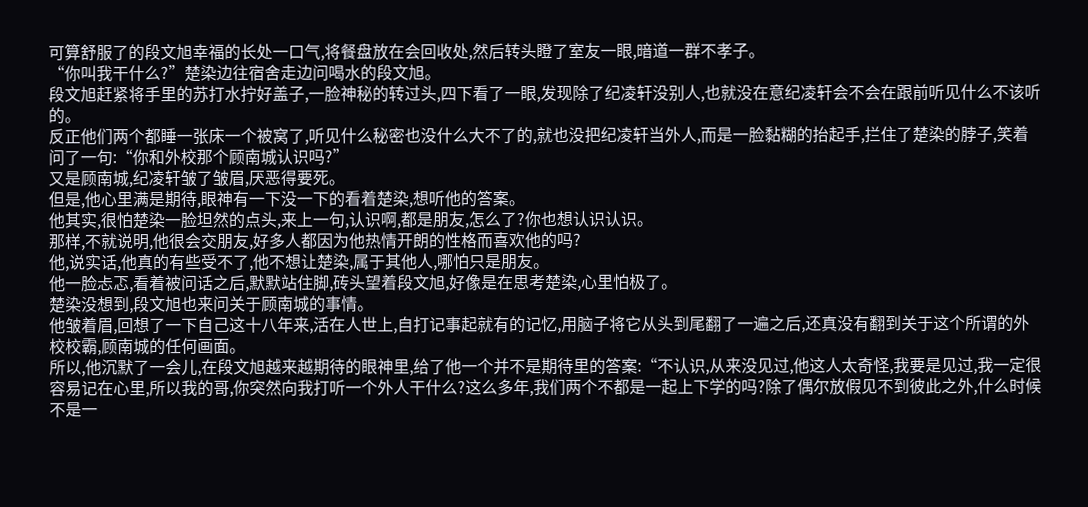可算舒服了的段文旭幸福的长处一口气,将餐盘放在会回收处,然后转头瞪了室友一眼,暗道一群不孝子。
“你叫我干什么?”楚染边往宿舍走边问喝水的段文旭。
段文旭赶紧将手里的苏打水拧好盖子,一脸神秘的转过头,四下看了一眼,发现除了纪凌轩没别人,也就没在意纪凌轩会不会在跟前听见什么不该听的。
反正他们两个都睡一张床一个被窝了,听见什么秘密也没什么大不了的,就也没把纪凌轩当外人,而是一脸黏糊的抬起手,拦住了楚染的脖子,笑着问了一句:“你和外校那个顾南城认识吗?”
又是顾南城,纪凌轩皱了皱眉,厌恶得要死。
但是,他心里满是期待,眼神有一下没一下的看着楚染,想听他的答案。
他其实,很怕楚染一脸坦然的点头,来上一句,认识啊,都是朋友,怎么了?你也想认识认识。
那样,不就说明,他很会交朋友,好多人都因为他热情开朗的性格而喜欢他的吗?
他,说实话,他真的有些受不了,他不想让楚染,属于其他人,哪怕只是朋友。
他一脸忐忑,看着被问话之后,默默站住脚,砖头望着段文旭,好像是在思考楚染,心里怕极了。
楚染没想到,段文旭也来问关于顾南城的事情。
他皱着眉,回想了一下自己这十八年来,活在人世上,自打记事起就有的记忆,用脑子将它从头到尾翻了一遍之后,还真没有翻到关于这个所谓的外校校霸,顾南城的任何画面。
所以,他沉默了一会儿,在段文旭越来越期待的眼神里,给了他一个并不是期待里的答案:“不认识,从来没见过,他这人太奇怪,我要是见过,我一定很容易记在心里,所以我的哥,你突然向我打听一个外人干什么?这么多年,我们两个不都是一起上下学的吗?除了偶尔放假见不到彼此之外,什么时候不是一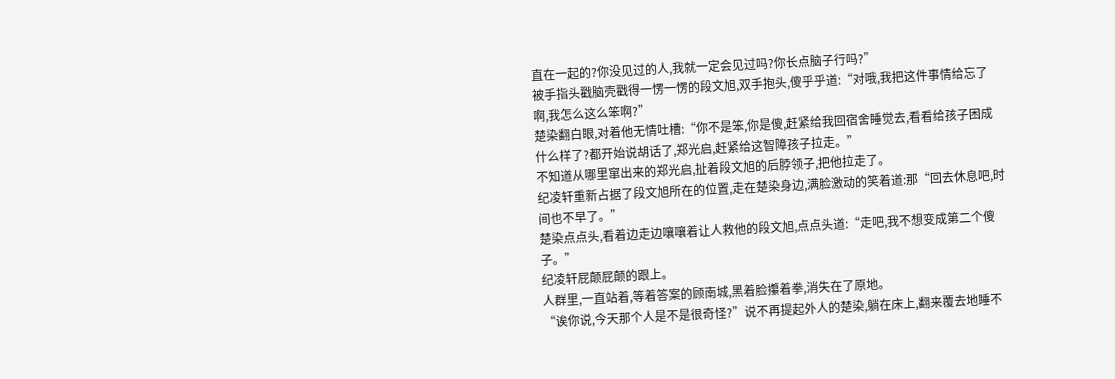直在一起的?你没见过的人,我就一定会见过吗?你长点脑子行吗?”
被手指头戳脑壳戳得一愣一愣的段文旭,双手抱头,傻乎乎道:“对哦,我把这件事情给忘了啊,我怎么这么笨啊?”
楚染翻白眼,对着他无情吐槽:“你不是笨,你是傻,赶紧给我回宿舍睡觉去,看看给孩子困成什么样了?都开始说胡话了,郑光启,赶紧给这智障孩子拉走。”
不知道从哪里窜出来的郑光启,扯着段文旭的后脖领子,把他拉走了。
纪凌轩重新占据了段文旭所在的位置,走在楚染身边,满脸激动的笑着道:那“回去休息吧,时间也不早了。”
楚染点点头,看着边走边嚷嚷着让人救他的段文旭,点点头道:“走吧,我不想变成第二个傻子。”
纪凌轩屁颠屁颠的跟上。
人群里,一直站着,等着答案的顾南城,黑着脸攥着拳,消失在了原地。
“诶你说,今天那个人是不是很奇怪?”说不再提起外人的楚染,躺在床上,翻来覆去地睡不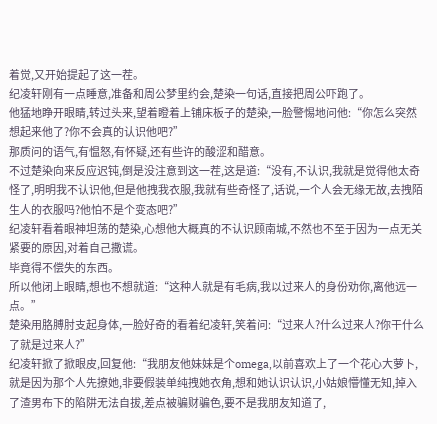着觉,又开始提起了这一茬。
纪凌轩刚有一点睡意,准备和周公梦里约会,楚染一句话,直接把周公吓跑了。
他猛地睁开眼睛,转过头来,望着瞪着上铺床板子的楚染,一脸警惕地问他:“你怎么突然想起来他了?你不会真的认识他吧?”
那质问的语气,有愠怒,有怀疑,还有些许的酸涩和醋意。
不过楚染向来反应迟钝,倒是没注意到这一茬,这是道:“没有,不认识,我就是觉得他太奇怪了,明明我不认识他,但是他拽我衣服,我就有些奇怪了,话说,一个人会无缘无故,去拽陌生人的衣服吗?他怕不是个变态吧?”
纪凌轩看着眼神坦荡的楚染,心想他大概真的不认识顾南城,不然也不至于因为一点无关紧要的原因,对着自己撒谎。
毕竟得不偿失的东西。
所以他闭上眼睛,想也不想就道:“这种人就是有毛病,我以过来人的身份劝你,离他远一点。”
楚染用胳膊肘支起身体,一脸好奇的看着纪凌轩,笑着问:“过来人?什么过来人?你干什么了就是过来人?”
纪凌轩掀了掀眼皮,回复他:“我朋友他妹妹是个omega,以前喜欢上了一个花心大萝卜,就是因为那个人先撩她,非要假装单纯拽她衣角,想和她认识认识,小姑娘懵懂无知,掉入了渣男布下的陷阱无法自拔,差点被骗财骗色,要不是我朋友知道了,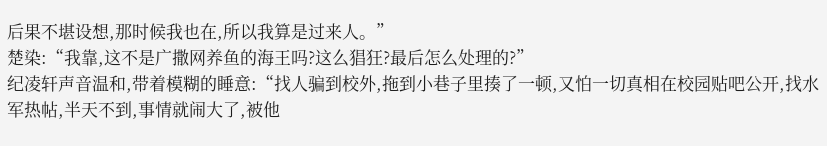后果不堪设想,那时候我也在,所以我算是过来人。”
楚染:“我靠,这不是广撒网养鱼的海王吗?这么猖狂?最后怎么处理的?”
纪凌轩声音温和,带着模糊的睡意:“找人骗到校外,拖到小巷子里揍了一顿,又怕一切真相在校园贴吧公开,找水军热帖,半天不到,事情就闹大了,被他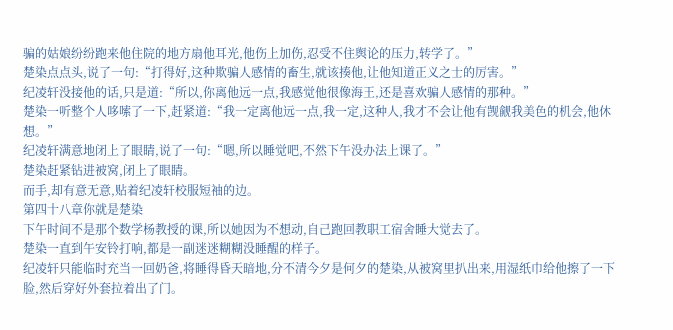骗的姑娘纷纷跑来他住院的地方扇他耳光,他伤上加伤,忍受不住舆论的压力,转学了。”
楚染点点头,说了一句:“打得好,这种欺骗人感情的畜生,就该揍他,让他知道正义之士的厉害。”
纪凌轩没接他的话,只是道:“所以,你离他远一点,我感觉他很像海王,还是喜欢骗人感情的那种。”
楚染一听整个人哆嗦了一下,赶紧道:“我一定离他远一点,我一定,这种人,我才不会让他有觊觎我美色的机会,他休想。”
纪凌轩满意地闭上了眼睛,说了一句:“嗯,所以睡觉吧,不然下午没办法上课了。”
楚染赶紧钻进被窝,闭上了眼睛。
而手,却有意无意,贴着纪凌轩校服短袖的边。
第四十八章你就是楚染
下午时间不是那个数学杨教授的课,所以她因为不想动,自己跑回教职工宿舍睡大觉去了。
楚染一直到午安铃打响,都是一副迷迷糊糊没睡醒的样子。
纪凌轩只能临时充当一回奶爸,将睡得昏天暗地,分不清今夕是何夕的楚染,从被窝里扒出来,用湿纸巾给他擦了一下脸,然后穿好外套拉着出了门。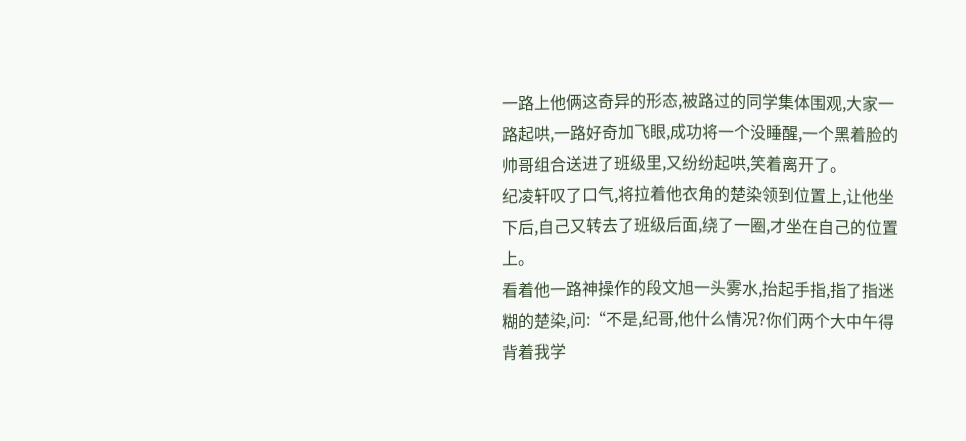一路上他俩这奇异的形态,被路过的同学集体围观,大家一路起哄,一路好奇加飞眼,成功将一个没睡醒,一个黑着脸的帅哥组合送进了班级里,又纷纷起哄,笑着离开了。
纪凌轩叹了口气,将拉着他衣角的楚染领到位置上,让他坐下后,自己又转去了班级后面,绕了一圈,才坐在自己的位置上。
看着他一路神操作的段文旭一头雾水,抬起手指,指了指迷糊的楚染,问:“不是,纪哥,他什么情况?你们两个大中午得背着我学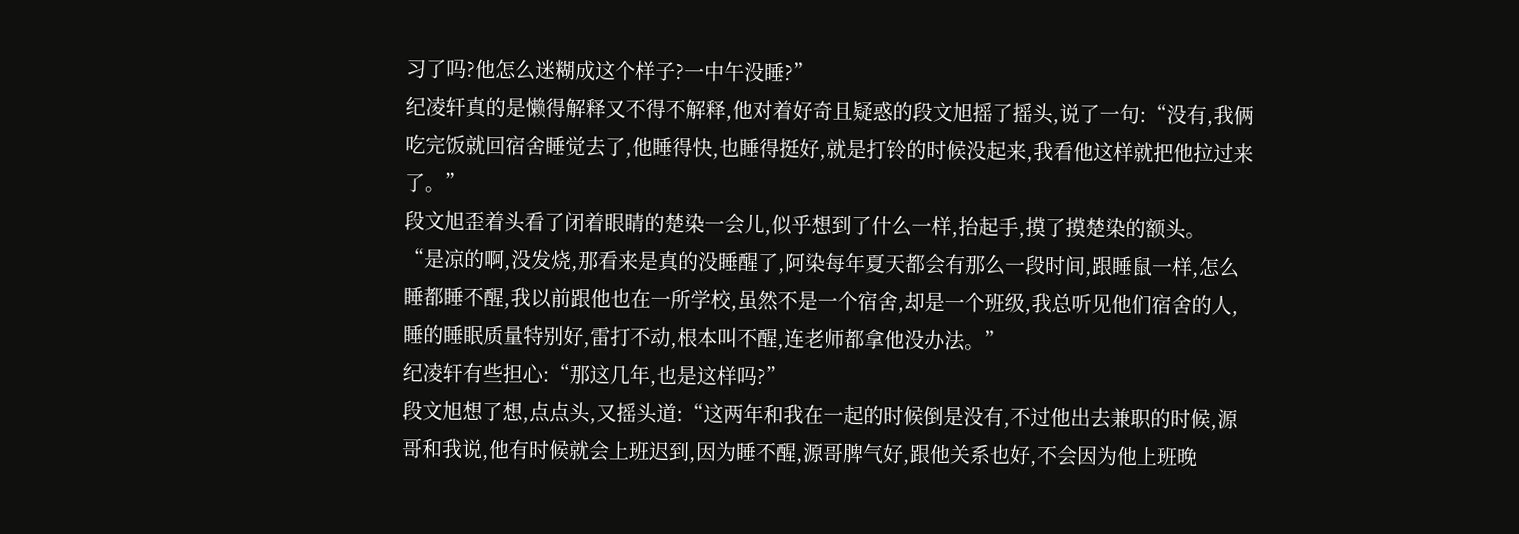习了吗?他怎么迷糊成这个样子?一中午没睡?”
纪凌轩真的是懒得解释又不得不解释,他对着好奇且疑惑的段文旭摇了摇头,说了一句:“没有,我俩吃完饭就回宿舍睡觉去了,他睡得快,也睡得挺好,就是打铃的时候没起来,我看他这样就把他拉过来了。”
段文旭歪着头看了闭着眼睛的楚染一会儿,似乎想到了什么一样,抬起手,摸了摸楚染的额头。
“是凉的啊,没发烧,那看来是真的没睡醒了,阿染每年夏天都会有那么一段时间,跟睡鼠一样,怎么睡都睡不醒,我以前跟他也在一所学校,虽然不是一个宿舍,却是一个班级,我总听见他们宿舍的人,睡的睡眠质量特别好,雷打不动,根本叫不醒,连老师都拿他没办法。”
纪凌轩有些担心:“那这几年,也是这样吗?”
段文旭想了想,点点头,又摇头道:“这两年和我在一起的时候倒是没有,不过他出去兼职的时候,源哥和我说,他有时候就会上班迟到,因为睡不醒,源哥脾气好,跟他关系也好,不会因为他上班晚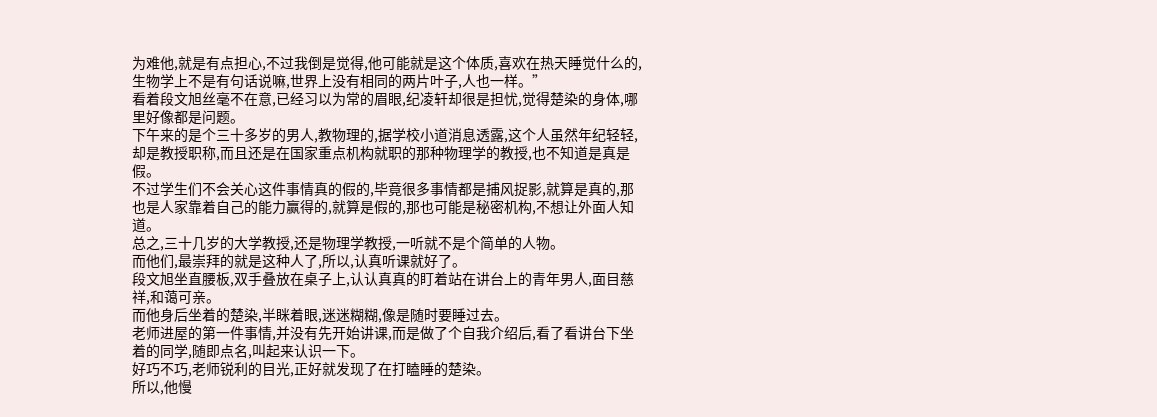为难他,就是有点担心,不过我倒是觉得,他可能就是这个体质,喜欢在热天睡觉什么的,生物学上不是有句话说嘛,世界上没有相同的两片叶子,人也一样。”
看着段文旭丝毫不在意,已经习以为常的眉眼,纪凌轩却很是担忧,觉得楚染的身体,哪里好像都是问题。
下午来的是个三十多岁的男人,教物理的,据学校小道消息透露,这个人虽然年纪轻轻,却是教授职称,而且还是在国家重点机构就职的那种物理学的教授,也不知道是真是假。
不过学生们不会关心这件事情真的假的,毕竟很多事情都是捕风捉影,就算是真的,那也是人家靠着自己的能力赢得的,就算是假的,那也可能是秘密机构,不想让外面人知道。
总之,三十几岁的大学教授,还是物理学教授,一听就不是个简单的人物。
而他们,最崇拜的就是这种人了,所以,认真听课就好了。
段文旭坐直腰板,双手叠放在桌子上,认认真真的盯着站在讲台上的青年男人,面目慈祥,和蔼可亲。
而他身后坐着的楚染,半眯着眼,迷迷糊糊,像是随时要睡过去。
老师进屋的第一件事情,并没有先开始讲课,而是做了个自我介绍后,看了看讲台下坐着的同学,随即点名,叫起来认识一下。
好巧不巧,老师锐利的目光,正好就发现了在打瞌睡的楚染。
所以,他慢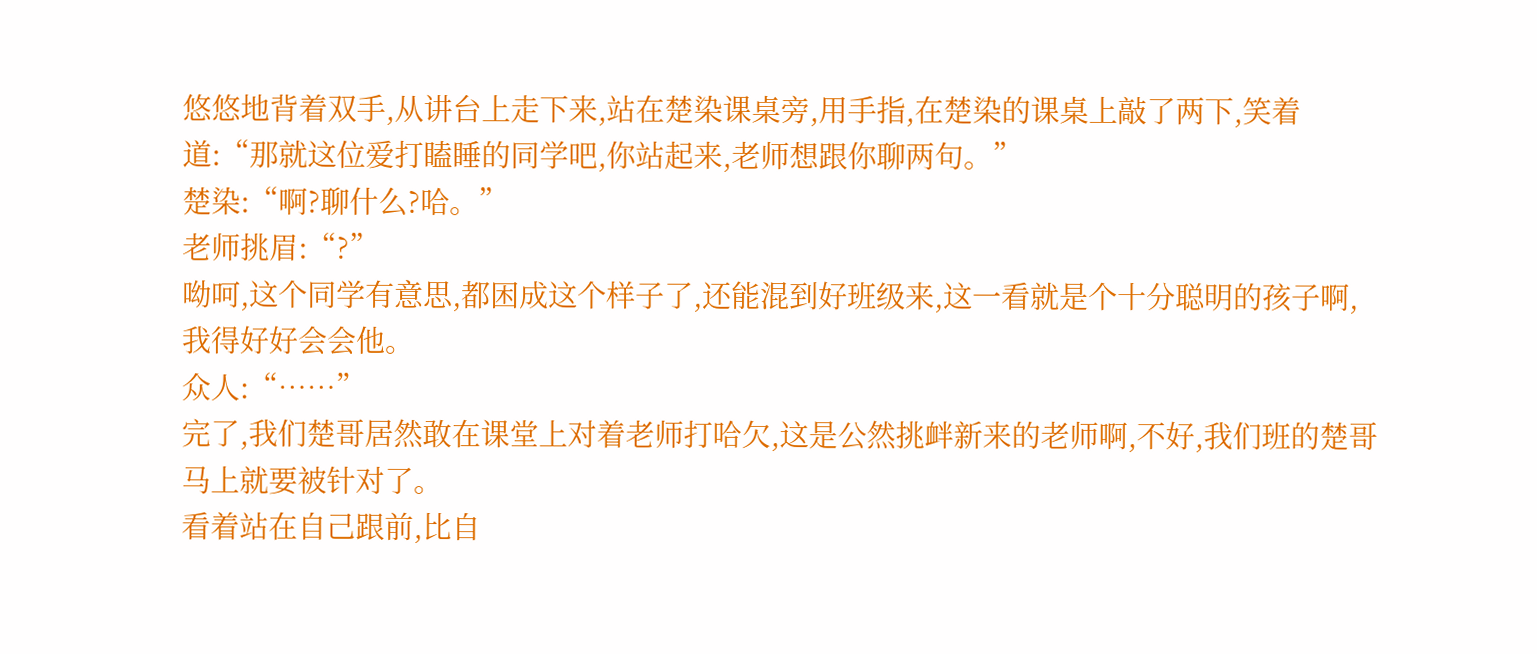悠悠地背着双手,从讲台上走下来,站在楚染课桌旁,用手指,在楚染的课桌上敲了两下,笑着道:“那就这位爱打瞌睡的同学吧,你站起来,老师想跟你聊两句。”
楚染:“啊?聊什么?哈。”
老师挑眉:“?”
呦呵,这个同学有意思,都困成这个样子了,还能混到好班级来,这一看就是个十分聪明的孩子啊,我得好好会会他。
众人:“……”
完了,我们楚哥居然敢在课堂上对着老师打哈欠,这是公然挑衅新来的老师啊,不好,我们班的楚哥马上就要被针对了。
看着站在自己跟前,比自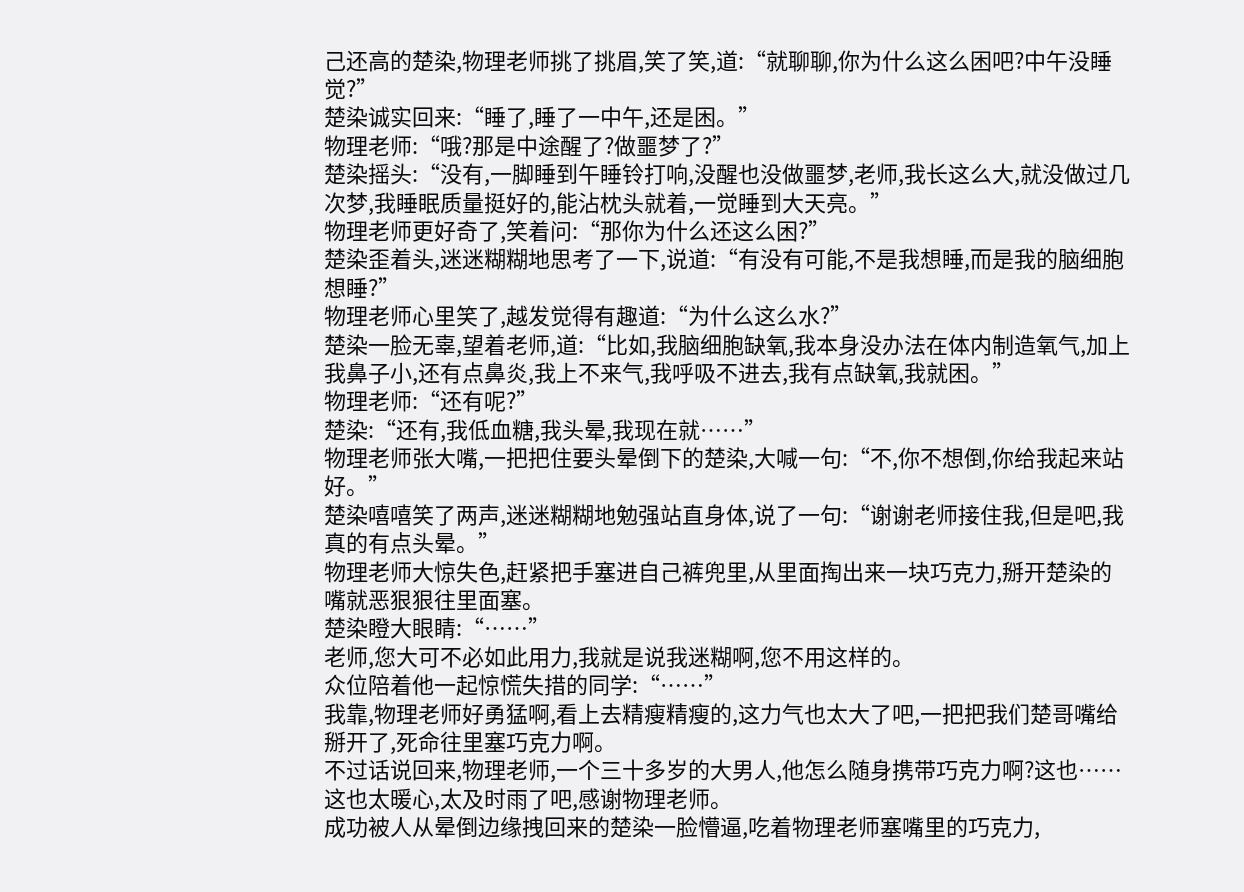己还高的楚染,物理老师挑了挑眉,笑了笑,道:“就聊聊,你为什么这么困吧?中午没睡觉?”
楚染诚实回来:“睡了,睡了一中午,还是困。”
物理老师:“哦?那是中途醒了?做噩梦了?”
楚染摇头:“没有,一脚睡到午睡铃打响,没醒也没做噩梦,老师,我长这么大,就没做过几次梦,我睡眠质量挺好的,能沾枕头就着,一觉睡到大天亮。”
物理老师更好奇了,笑着问:“那你为什么还这么困?”
楚染歪着头,迷迷糊糊地思考了一下,说道:“有没有可能,不是我想睡,而是我的脑细胞想睡?”
物理老师心里笑了,越发觉得有趣道:“为什么这么水?”
楚染一脸无辜,望着老师,道:“比如,我脑细胞缺氧,我本身没办法在体内制造氧气,加上我鼻子小,还有点鼻炎,我上不来气,我呼吸不进去,我有点缺氧,我就困。”
物理老师:“还有呢?”
楚染:“还有,我低血糖,我头晕,我现在就……”
物理老师张大嘴,一把把住要头晕倒下的楚染,大喊一句:“不,你不想倒,你给我起来站好。”
楚染嘻嘻笑了两声,迷迷糊糊地勉强站直身体,说了一句:“谢谢老师接住我,但是吧,我真的有点头晕。”
物理老师大惊失色,赶紧把手塞进自己裤兜里,从里面掏出来一块巧克力,掰开楚染的嘴就恶狠狠往里面塞。
楚染瞪大眼睛:“……”
老师,您大可不必如此用力,我就是说我迷糊啊,您不用这样的。
众位陪着他一起惊慌失措的同学:“……”
我靠,物理老师好勇猛啊,看上去精瘦精瘦的,这力气也太大了吧,一把把我们楚哥嘴给掰开了,死命往里塞巧克力啊。
不过话说回来,物理老师,一个三十多岁的大男人,他怎么随身携带巧克力啊?这也……
这也太暖心,太及时雨了吧,感谢物理老师。
成功被人从晕倒边缘拽回来的楚染一脸懵逼,吃着物理老师塞嘴里的巧克力,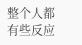整个人都有些反应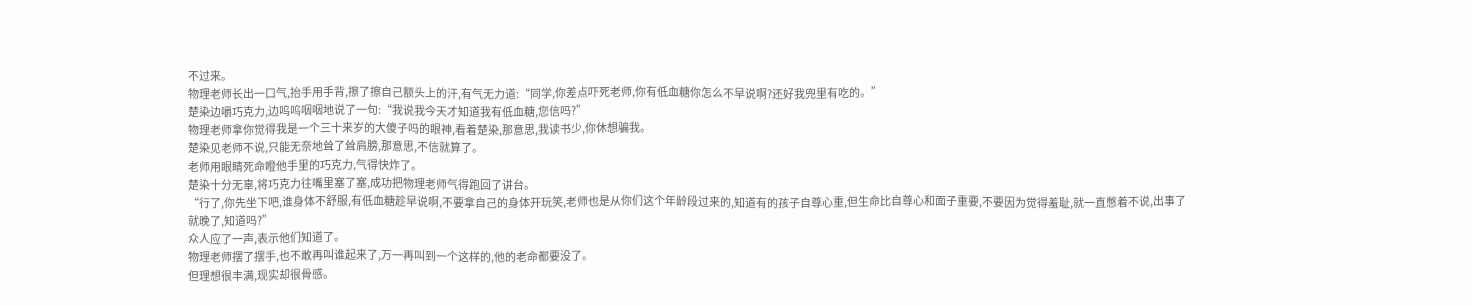不过来。
物理老师长出一口气,抬手用手背,擦了擦自己额头上的汗,有气无力道:“同学,你差点吓死老师,你有低血糖你怎么不早说啊?还好我兜里有吃的。”
楚染边嚼巧克力,边呜呜咽咽地说了一句:“我说我今天才知道我有低血糖,您信吗?”
物理老师拿你觉得我是一个三十来岁的大傻子吗的眼神,看着楚染,那意思,我读书少,你休想骗我。
楚染见老师不说,只能无奈地耸了耸肩膀,那意思,不信就算了。
老师用眼睛死命瞪他手里的巧克力,气得快炸了。
楚染十分无辜,将巧克力往嘴里塞了塞,成功把物理老师气得跑回了讲台。
“行了,你先坐下吧,谁身体不舒服,有低血糖趁早说啊,不要拿自己的身体开玩笑,老师也是从你们这个年龄段过来的,知道有的孩子自尊心重,但生命比自尊心和面子重要,不要因为觉得羞耻,就一直憋着不说,出事了就晚了,知道吗?”
众人应了一声,表示他们知道了。
物理老师摆了摆手,也不敢再叫谁起来了,万一再叫到一个这样的,他的老命都要没了。
但理想很丰满,现实却很骨感。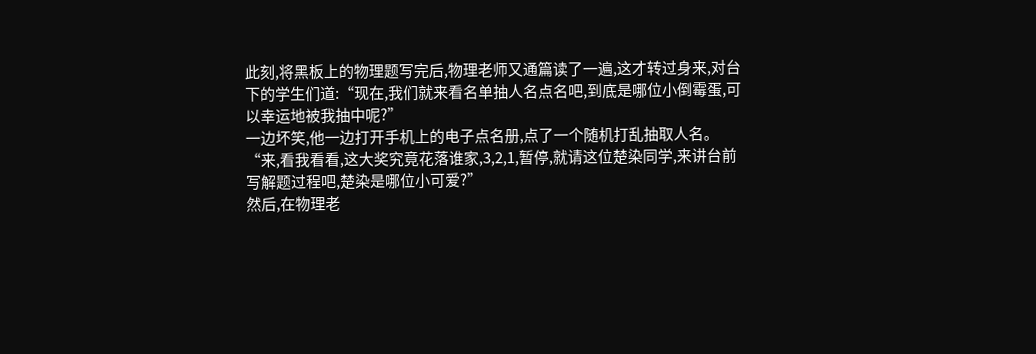此刻,将黑板上的物理题写完后,物理老师又通篇读了一遍,这才转过身来,对台下的学生们道:“现在,我们就来看名单抽人名点名吧,到底是哪位小倒霉蛋,可以幸运地被我抽中呢?”
一边坏笑,他一边打开手机上的电子点名册,点了一个随机打乱抽取人名。
“来,看我看看,这大奖究竟花落谁家,3,2,1,暂停,就请这位楚染同学,来讲台前写解题过程吧,楚染是哪位小可爱?”
然后,在物理老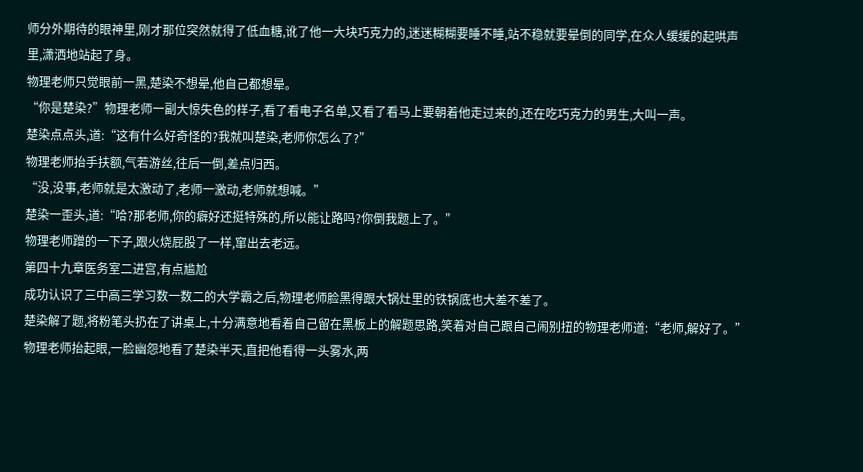师分外期待的眼神里,刚才那位突然就得了低血糖,讹了他一大块巧克力的,迷迷糊糊要睡不睡,站不稳就要晕倒的同学,在众人缓缓的起哄声里,潇洒地站起了身。
物理老师只觉眼前一黑,楚染不想晕,他自己都想晕。
“你是楚染?”物理老师一副大惊失色的样子,看了看电子名单,又看了看马上要朝着他走过来的,还在吃巧克力的男生,大叫一声。
楚染点点头,道:“这有什么好奇怪的?我就叫楚染,老师你怎么了?”
物理老师抬手扶额,气若游丝,往后一倒,差点归西。
“没,没事,老师就是太激动了,老师一激动,老师就想喊。”
楚染一歪头,道:“哈?那老师,你的癖好还挺特殊的,所以能让路吗?你倒我题上了。”
物理老师蹭的一下子,跟火烧屁股了一样,窜出去老远。
第四十九章医务室二进宫,有点尴尬
成功认识了三中高三学习数一数二的大学霸之后,物理老师脸黑得跟大锅灶里的铁锅底也大差不差了。
楚染解了题,将粉笔头扔在了讲桌上,十分满意地看着自己留在黑板上的解题思路,笑着对自己跟自己闹别扭的物理老师道:“老师,解好了。”
物理老师抬起眼,一脸幽怨地看了楚染半天,直把他看得一头雾水,两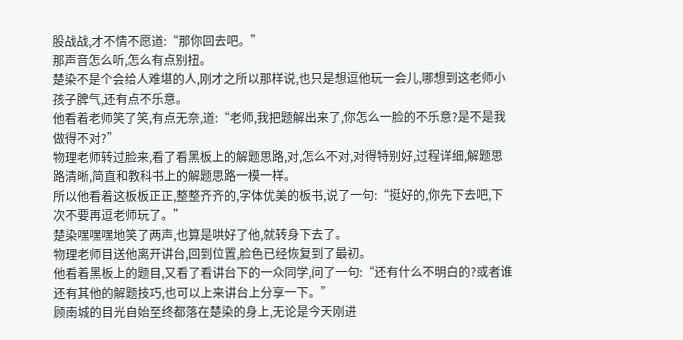股战战,才不情不愿道:“那你回去吧。”
那声音怎么听,怎么有点别扭。
楚染不是个会给人难堪的人,刚才之所以那样说,也只是想逗他玩一会儿,哪想到这老师小孩子脾气,还有点不乐意。
他看着老师笑了笑,有点无奈,道:“老师,我把题解出来了,你怎么一脸的不乐意?是不是我做得不对?”
物理老师转过脸来,看了看黑板上的解题思路,对,怎么不对,对得特别好,过程详细,解题思路清晰,简直和教科书上的解题思路一模一样。
所以他看着这板板正正,整整齐齐的,字体优美的板书,说了一句:“挺好的,你先下去吧,下次不要再逗老师玩了。”
楚染嘿嘿嘿地笑了两声,也算是哄好了他,就转身下去了。
物理老师目送他离开讲台,回到位置,脸色已经恢复到了最初。
他看着黑板上的题目,又看了看讲台下的一众同学,问了一句:“还有什么不明白的?或者谁还有其他的解题技巧,也可以上来讲台上分享一下。”
顾南城的目光自始至终都落在楚染的身上,无论是今天刚进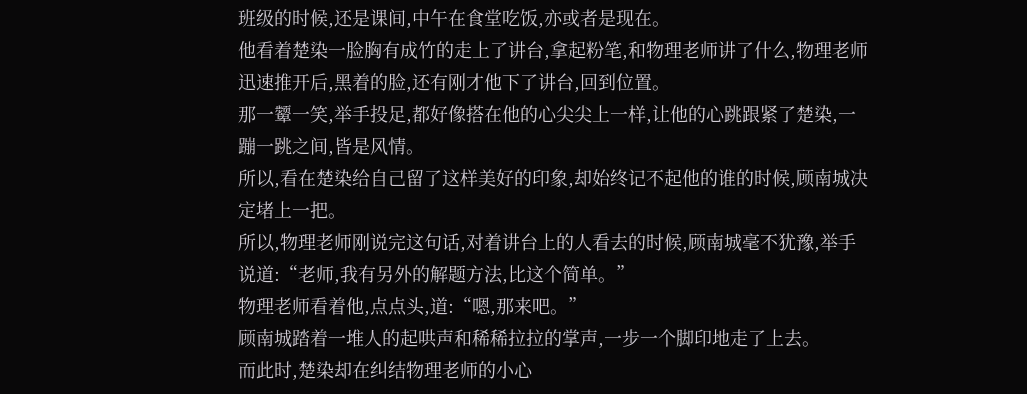班级的时候,还是课间,中午在食堂吃饭,亦或者是现在。
他看着楚染一脸胸有成竹的走上了讲台,拿起粉笔,和物理老师讲了什么,物理老师迅速推开后,黑着的脸,还有刚才他下了讲台,回到位置。
那一颦一笑,举手投足,都好像搭在他的心尖尖上一样,让他的心跳跟紧了楚染,一蹦一跳之间,皆是风情。
所以,看在楚染给自己留了这样美好的印象,却始终记不起他的谁的时候,顾南城决定堵上一把。
所以,物理老师刚说完这句话,对着讲台上的人看去的时候,顾南城毫不犹豫,举手说道:“老师,我有另外的解题方法,比这个简单。”
物理老师看着他,点点头,道:“嗯,那来吧。”
顾南城踏着一堆人的起哄声和稀稀拉拉的掌声,一步一个脚印地走了上去。
而此时,楚染却在纠结物理老师的小心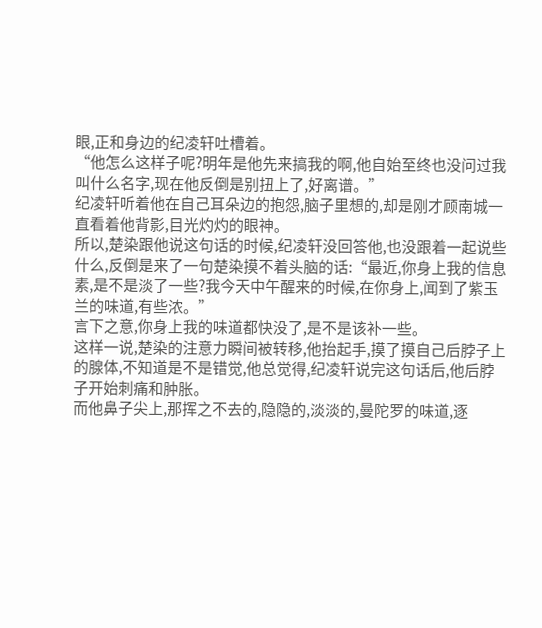眼,正和身边的纪凌轩吐槽着。
“他怎么这样子呢?明年是他先来搞我的啊,他自始至终也没问过我叫什么名字,现在他反倒是别扭上了,好离谱。”
纪凌轩听着他在自己耳朵边的抱怨,脑子里想的,却是刚才顾南城一直看着他背影,目光灼灼的眼神。
所以,楚染跟他说这句话的时候,纪凌轩没回答他,也没跟着一起说些什么,反倒是来了一句楚染摸不着头脑的话:“最近,你身上我的信息素,是不是淡了一些?我今天中午醒来的时候,在你身上,闻到了紫玉兰的味道,有些浓。”
言下之意,你身上我的味道都快没了,是不是该补一些。
这样一说,楚染的注意力瞬间被转移,他抬起手,摸了摸自己后脖子上的腺体,不知道是不是错觉,他总觉得,纪凌轩说完这句话后,他后脖子开始刺痛和肿胀。
而他鼻子尖上,那挥之不去的,隐隐的,淡淡的,曼陀罗的味道,逐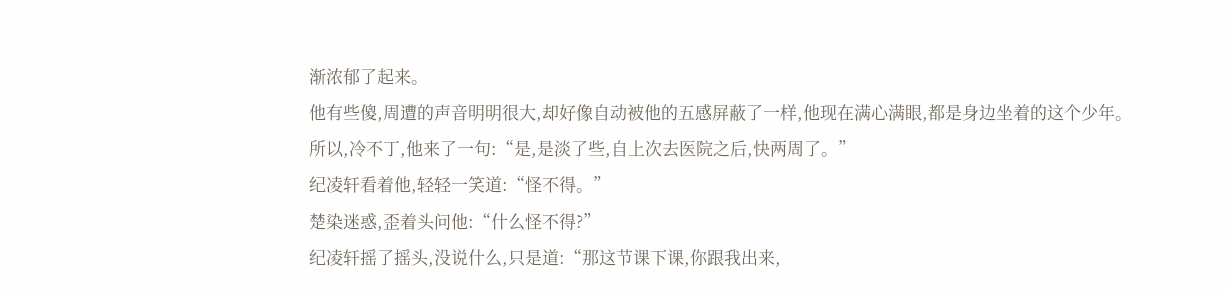渐浓郁了起来。
他有些傻,周遭的声音明明很大,却好像自动被他的五感屏蔽了一样,他现在满心满眼,都是身边坐着的这个少年。
所以,冷不丁,他来了一句:“是,是淡了些,自上次去医院之后,快两周了。”
纪凌轩看着他,轻轻一笑道:“怪不得。”
楚染迷惑,歪着头问他:“什么怪不得?”
纪凌轩摇了摇头,没说什么,只是道:“那这节课下课,你跟我出来,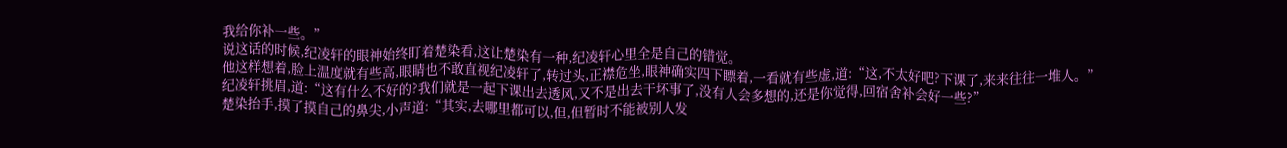我给你补一些。”
说这话的时候,纪凌轩的眼神始终盯着楚染看,这让楚染有一种,纪凌轩心里全是自己的错觉。
他这样想着,脸上温度就有些高,眼睛也不敢直视纪凌轩了,转过头,正襟危坐,眼神确实四下瞟着,一看就有些虚,道:“这,不太好吧?下课了,来来往往一堆人。”
纪凌轩挑眉,道:“这有什么不好的?我们就是一起下课出去透风,又不是出去干坏事了,没有人会多想的,还是你觉得,回宿舍补会好一些?”
楚染抬手,摸了摸自己的鼻尖,小声道:“其实,去哪里都可以,但,但暂时不能被别人发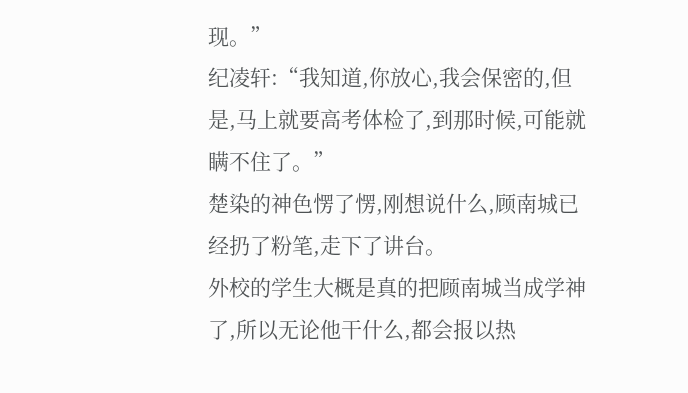现。”
纪凌轩:“我知道,你放心,我会保密的,但是,马上就要高考体检了,到那时候,可能就瞒不住了。”
楚染的神色愣了愣,刚想说什么,顾南城已经扔了粉笔,走下了讲台。
外校的学生大概是真的把顾南城当成学神了,所以无论他干什么,都会报以热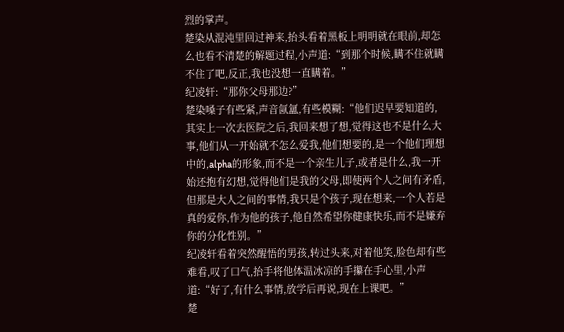烈的掌声。
楚染从混沌里回过神来,抬头看着黑板上明明就在眼前,却怎么也看不清楚的解题过程,小声道:“到那个时候,瞒不住就瞒不住了吧,反正,我也没想一直瞒着。”
纪凌轩:“那你父母那边?”
楚染嗓子有些紧,声音氤氲,有些模糊:“他们迟早要知道的,其实上一次去医院之后,我回来想了想,觉得这也不是什么大事,他们从一开始就不怎么爱我,他们想要的,是一个他们理想中的,alpha的形象,而不是一个亲生儿子,或者是什么,我一开始还抱有幻想,觉得他们是我的父母,即使两个人之间有矛盾,但那是大人之间的事情,我只是个孩子,现在想来,一个人若是真的爱你,作为他的孩子,他自然希望你健康快乐,而不是嫌弃你的分化性别。”
纪凌轩看着突然醒悟的男孩,转过头来,对着他笑,脸色却有些难看,叹了口气,抬手将他体温冰凉的手攥在手心里,小声道:“好了,有什么事情,放学后再说,现在上课吧。”
楚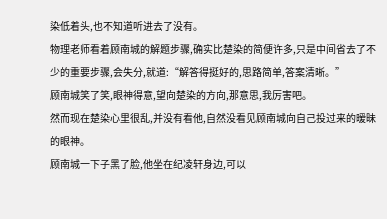染低着头,也不知道听进去了没有。
物理老师看着顾南城的解题步骤,确实比楚染的简便许多,只是中间省去了不少的重要步骤,会失分,就道:“解答得挺好的,思路简单,答案清晰。”
顾南城笑了笑,眼神得意,望向楚染的方向,那意思,我厉害吧。
然而现在楚染心里很乱,并没有看他,自然没看见顾南城向自己投过来的暧昧的眼神。
顾南城一下子黑了脸,他坐在纪凌轩身边,可以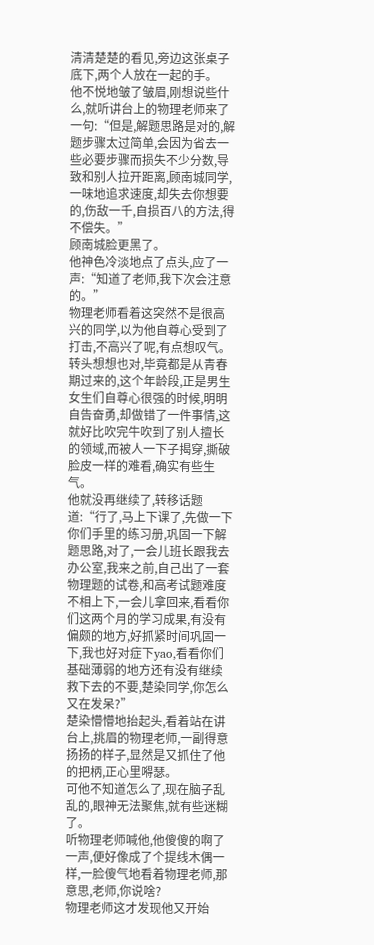清清楚楚的看见,旁边这张桌子底下,两个人放在一起的手。
他不悦地皱了皱眉,刚想说些什么,就听讲台上的物理老师来了一句:“但是,解题思路是对的,解题步骤太过简单,会因为省去一些必要步骤而损失不少分数,导致和别人拉开距离,顾南城同学,一味地追求速度,却失去你想要的,伤敌一千,自损百八的方法,得不偿失。”
顾南城脸更黑了。
他神色冷淡地点了点头,应了一声:“知道了老师,我下次会注意的。”
物理老师看着这突然不是很高兴的同学,以为他自尊心受到了打击,不高兴了呢,有点想叹气。
转头想想也对,毕竟都是从青春期过来的,这个年龄段,正是男生女生们自尊心很强的时候,明明自告奋勇,却做错了一件事情,这就好比吹完牛吹到了别人擅长的领域,而被人一下子揭穿,撕破脸皮一样的难看,确实有些生气。
他就没再继续了,转移话题道:“行了,马上下课了,先做一下你们手里的练习册,巩固一下解题思路,对了,一会儿班长跟我去办公室,我来之前,自己出了一套物理题的试卷,和高考试题难度不相上下,一会儿拿回来,看看你们这两个月的学习成果,有没有偏颇的地方,好抓紧时间巩固一下,我也好对症下yao,看看你们基础薄弱的地方还有没有继续救下去的不要,楚染同学,你怎么又在发呆?”
楚染懵懵地抬起头,看着站在讲台上,挑眉的物理老师,一副得意扬扬的样子,显然是又抓住了他的把柄,正心里嘚瑟。
可他不知道怎么了,现在脑子乱乱的,眼神无法聚焦,就有些迷糊了。
听物理老师喊他,他傻傻的啊了一声,便好像成了个提线木偶一样,一脸傻气地看着物理老师,那意思,老师,你说啥?
物理老师这才发现他又开始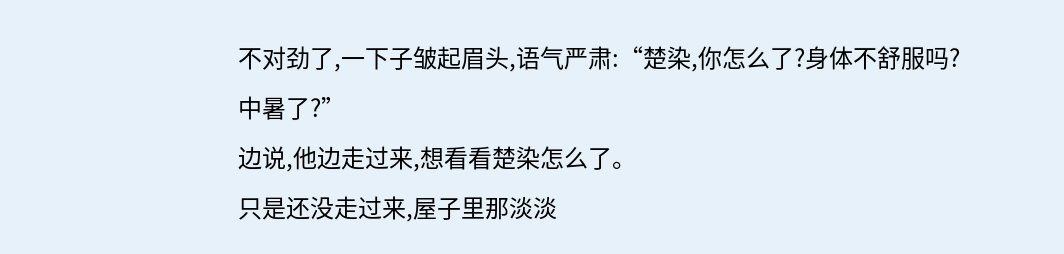不对劲了,一下子皱起眉头,语气严肃:“楚染,你怎么了?身体不舒服吗?中暑了?”
边说,他边走过来,想看看楚染怎么了。
只是还没走过来,屋子里那淡淡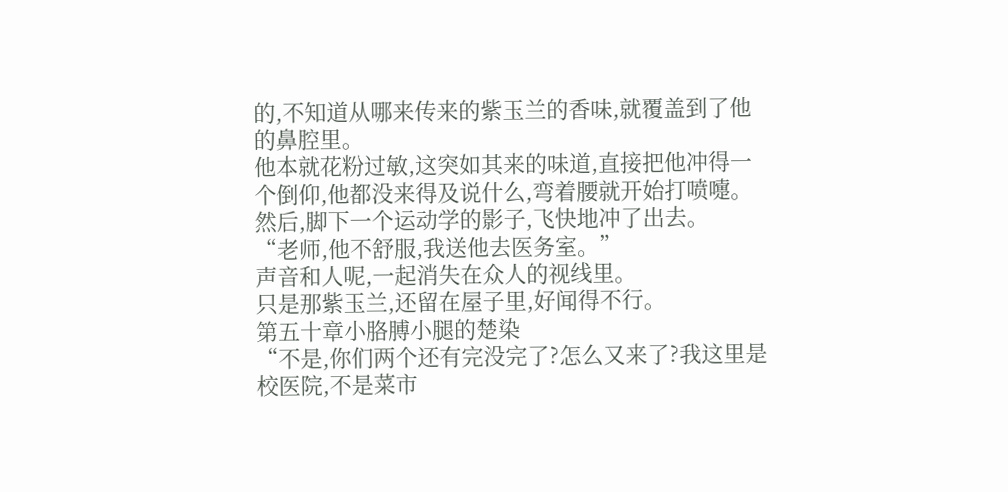的,不知道从哪来传来的紫玉兰的香味,就覆盖到了他的鼻腔里。
他本就花粉过敏,这突如其来的味道,直接把他冲得一个倒仰,他都没来得及说什么,弯着腰就开始打喷嚏。
然后,脚下一个运动学的影子,飞快地冲了出去。
“老师,他不舒服,我送他去医务室。”
声音和人呢,一起消失在众人的视线里。
只是那紫玉兰,还留在屋子里,好闻得不行。
第五十章小胳膊小腿的楚染
“不是,你们两个还有完没完了?怎么又来了?我这里是校医院,不是菜市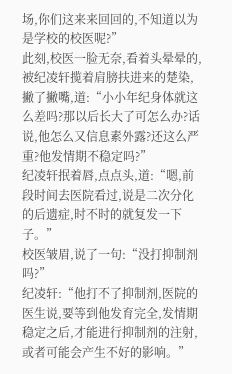场,你们这来来回回的,不知道以为是学校的校医呢?”
此刻,校医一脸无奈,看着头晕晕的,被纪凌轩揽着肩膀扶进来的楚染,撇了撇嘴,道:“小小年纪身体就这么差吗?那以后长大了可怎么办?话说,他怎么又信息素外露?还这么严重?他发情期不稳定吗?”
纪凌轩抿着唇,点点头,道:“嗯,前段时间去医院看过,说是二次分化的后遗症,时不时的就复发一下子。”
校医皱眉,说了一句:“没打抑制剂吗?”
纪凌轩:“他打不了抑制剂,医院的医生说,要等到他发育完全,发情期稳定之后,才能进行抑制剂的注射,或者可能会产生不好的影响。”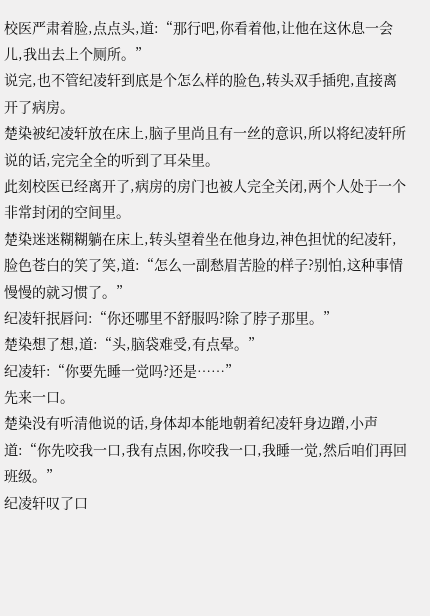校医严肃着脸,点点头,道:“那行吧,你看着他,让他在这休息一会儿,我出去上个厕所。”
说完,也不管纪凌轩到底是个怎么样的脸色,转头双手插兜,直接离开了病房。
楚染被纪凌轩放在床上,脑子里尚且有一丝的意识,所以将纪凌轩所说的话,完完全全的听到了耳朵里。
此刻校医已经离开了,病房的房门也被人完全关闭,两个人处于一个非常封闭的空间里。
楚染迷迷糊糊躺在床上,转头望着坐在他身边,神色担忧的纪凌轩,脸色苍白的笑了笑,道:“怎么一副愁眉苦脸的样子?别怕,这种事情慢慢的就习惯了。”
纪凌轩抿唇问:“你还哪里不舒服吗?除了脖子那里。”
楚染想了想,道:“头,脑袋难受,有点晕。”
纪凌轩:“你要先睡一觉吗?还是……”
先来一口。
楚染没有听清他说的话,身体却本能地朝着纪凌轩身边蹭,小声道:“你先咬我一口,我有点困,你咬我一口,我睡一觉,然后咱们再回班级。”
纪凌轩叹了口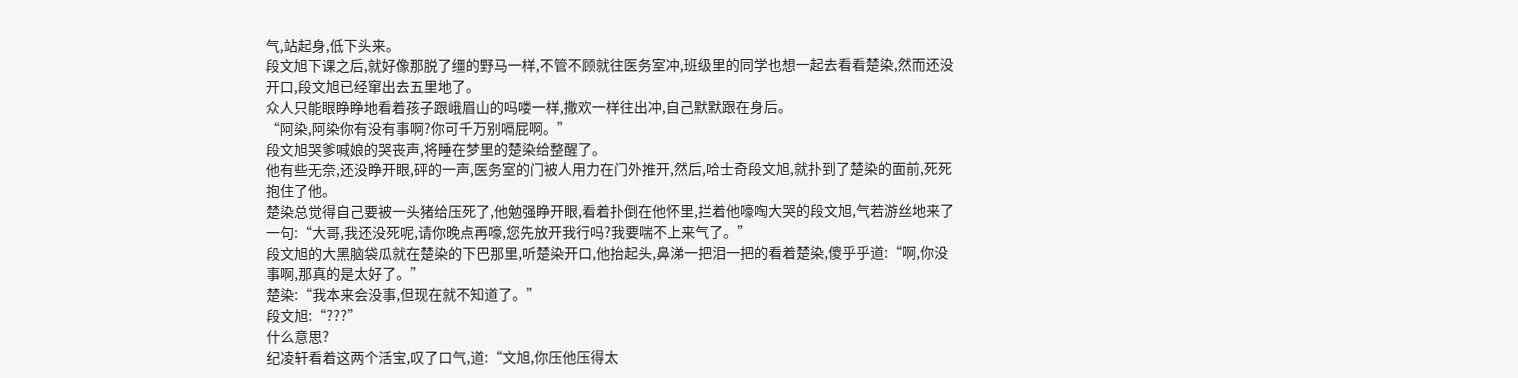气,站起身,低下头来。
段文旭下课之后,就好像那脱了缰的野马一样,不管不顾就往医务室冲,班级里的同学也想一起去看看楚染,然而还没开口,段文旭已经窜出去五里地了。
众人只能眼睁睁地看着孩子跟峨眉山的吗喽一样,撒欢一样往出冲,自己默默跟在身后。
“阿染,阿染你有没有事啊?你可千万别嗝屁啊。”
段文旭哭爹喊娘的哭丧声,将睡在梦里的楚染给整醒了。
他有些无奈,还没睁开眼,砰的一声,医务室的门被人用力在门外推开,然后,哈士奇段文旭,就扑到了楚染的面前,死死抱住了他。
楚染总觉得自己要被一头猪给压死了,他勉强睁开眼,看着扑倒在他怀里,拦着他嚎啕大哭的段文旭,气若游丝地来了一句:“大哥,我还没死呢,请你晚点再嚎,您先放开我行吗?我要喘不上来气了。”
段文旭的大黑脑袋瓜就在楚染的下巴那里,听楚染开口,他抬起头,鼻涕一把泪一把的看着楚染,傻乎乎道:“啊,你没事啊,那真的是太好了。”
楚染:“我本来会没事,但现在就不知道了。”
段文旭:“???”
什么意思?
纪凌轩看着这两个活宝,叹了口气,道:“文旭,你压他压得太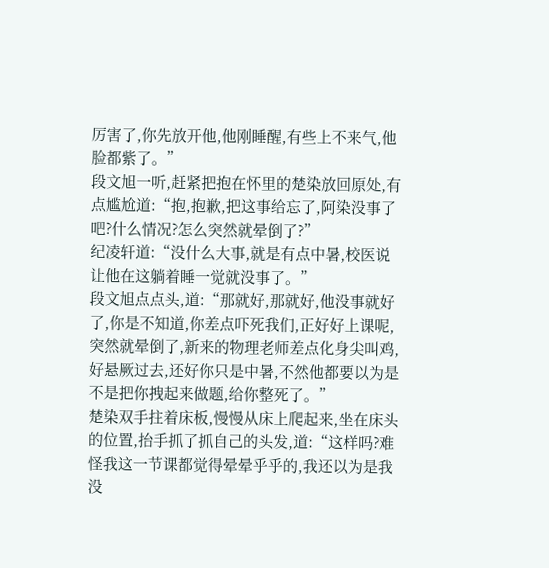厉害了,你先放开他,他刚睡醒,有些上不来气,他脸都紫了。”
段文旭一听,赶紧把抱在怀里的楚染放回原处,有点尴尬道:“抱,抱歉,把这事给忘了,阿染没事了吧?什么情况?怎么突然就晕倒了?”
纪凌轩道:“没什么大事,就是有点中暑,校医说让他在这躺着睡一觉就没事了。”
段文旭点点头,道:“那就好,那就好,他没事就好了,你是不知道,你差点吓死我们,正好好上课呢,突然就晕倒了,新来的物理老师差点化身尖叫鸡,好悬厥过去,还好你只是中暑,不然他都要以为是不是把你拽起来做题,给你整死了。”
楚染双手拄着床板,慢慢从床上爬起来,坐在床头的位置,抬手抓了抓自己的头发,道:“这样吗?难怪我这一节课都觉得晕晕乎乎的,我还以为是我没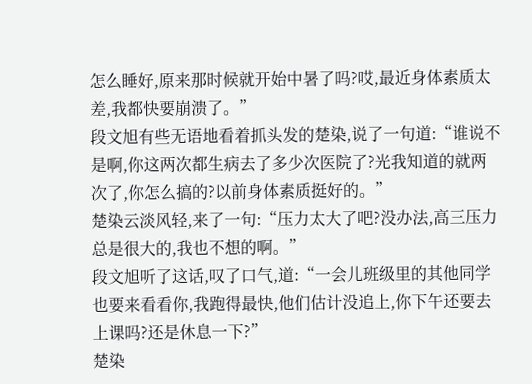怎么睡好,原来那时候就开始中暑了吗?哎,最近身体素质太差,我都快要崩溃了。”
段文旭有些无语地看着抓头发的楚染,说了一句道:“谁说不是啊,你这两次都生病去了多少次医院了?光我知道的就两次了,你怎么搞的?以前身体素质挺好的。”
楚染云淡风轻,来了一句:“压力太大了吧?没办法,高三压力总是很大的,我也不想的啊。”
段文旭听了这话,叹了口气,道:“一会儿班级里的其他同学也要来看看你,我跑得最快,他们估计没追上,你下午还要去上课吗?还是休息一下?”
楚染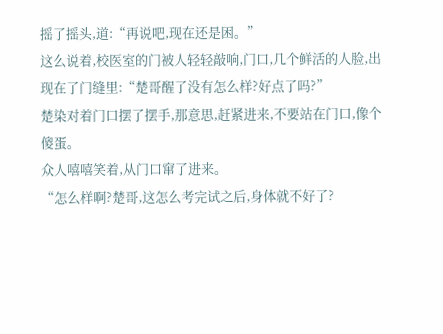摇了摇头,道:“再说吧,现在还是困。”
这么说着,校医室的门被人轻轻敲响,门口,几个鲜活的人脸,出现在了门缝里:“楚哥醒了没有怎么样?好点了吗?”
楚染对着门口摆了摆手,那意思,赶紧进来,不要站在门口,像个傻蛋。
众人嘻嘻笑着,从门口窜了进来。
“怎么样啊?楚哥,这怎么考完试之后,身体就不好了?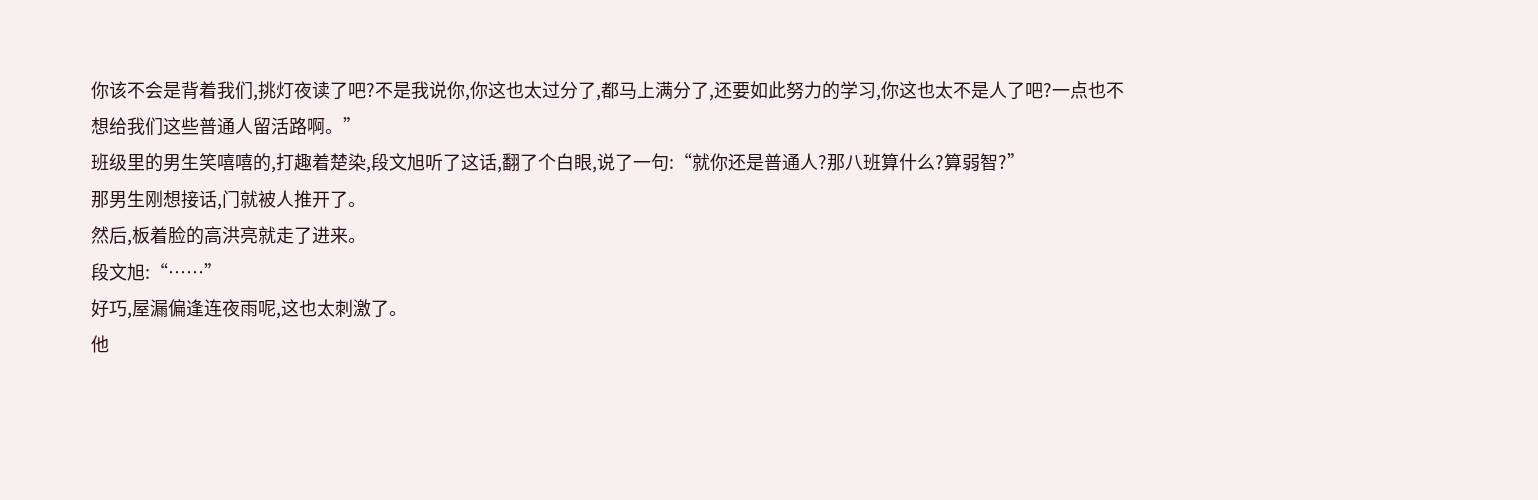你该不会是背着我们,挑灯夜读了吧?不是我说你,你这也太过分了,都马上满分了,还要如此努力的学习,你这也太不是人了吧?一点也不想给我们这些普通人留活路啊。”
班级里的男生笑嘻嘻的,打趣着楚染,段文旭听了这话,翻了个白眼,说了一句:“就你还是普通人?那八班算什么?算弱智?”
那男生刚想接话,门就被人推开了。
然后,板着脸的高洪亮就走了进来。
段文旭:“……”
好巧,屋漏偏逢连夜雨呢,这也太刺激了。
他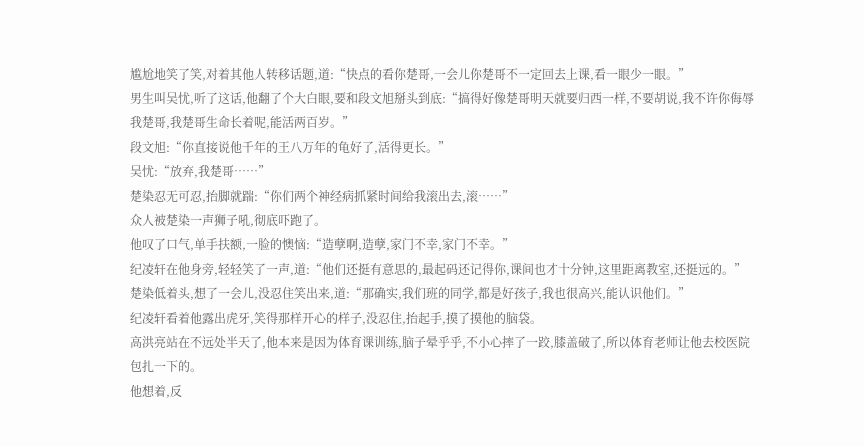尴尬地笑了笑,对着其他人转移话题,道:“快点的看你楚哥,一会儿你楚哥不一定回去上课,看一眼少一眼。”
男生叫吴忧,听了这话,他翻了个大白眼,要和段文旭掰头到底:“搞得好像楚哥明天就要归西一样,不要胡说,我不许你侮辱我楚哥,我楚哥生命长着呢,能活两百岁。”
段文旭:“你直接说他千年的王八万年的龟好了,活得更长。”
吴忧:“放弃,我楚哥……”
楚染忍无可忍,抬脚就踹:“你们两个神经病抓紧时间给我滚出去,滚……”
众人被楚染一声狮子吼,彻底吓跑了。
他叹了口气,单手扶额,一脸的懊恼:“造孽啊,造孽,家门不幸,家门不幸。”
纪凌轩在他身旁,轻轻笑了一声,道:“他们还挺有意思的,最起码还记得你,课间也才十分钟,这里距离教室,还挺远的。”
楚染低着头,想了一会儿,没忍住笑出来,道:“那确实,我们班的同学,都是好孩子,我也很高兴,能认识他们。”
纪凌轩看着他露出虎牙,笑得那样开心的样子,没忍住,抬起手,摸了摸他的脑袋。
高洪亮站在不远处半天了,他本来是因为体育课训练,脑子晕乎乎,不小心摔了一跤,膝盖破了,所以体育老师让他去校医院包扎一下的。
他想着,反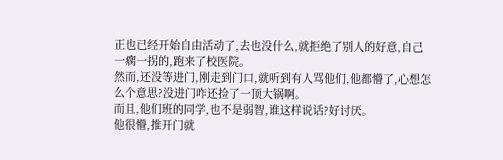正也已经开始自由活动了,去也没什么,就拒绝了别人的好意,自己一瘸一拐的,跑来了校医院。
然而,还没等进门,刚走到门口,就听到有人骂他们,他都懵了,心想怎么个意思?没进门咋还捡了一顶大锅啊。
而且,他们班的同学,也不是弱智,谁这样说话?好讨厌。
他很懵,推开门就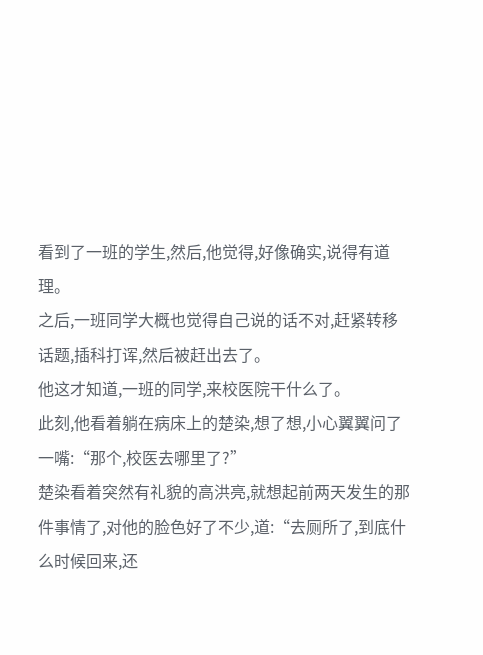看到了一班的学生,然后,他觉得,好像确实,说得有道理。
之后,一班同学大概也觉得自己说的话不对,赶紧转移话题,插科打诨,然后被赶出去了。
他这才知道,一班的同学,来校医院干什么了。
此刻,他看着躺在病床上的楚染,想了想,小心翼翼问了一嘴:“那个,校医去哪里了?”
楚染看着突然有礼貌的高洪亮,就想起前两天发生的那件事情了,对他的脸色好了不少,道:“去厕所了,到底什么时候回来,还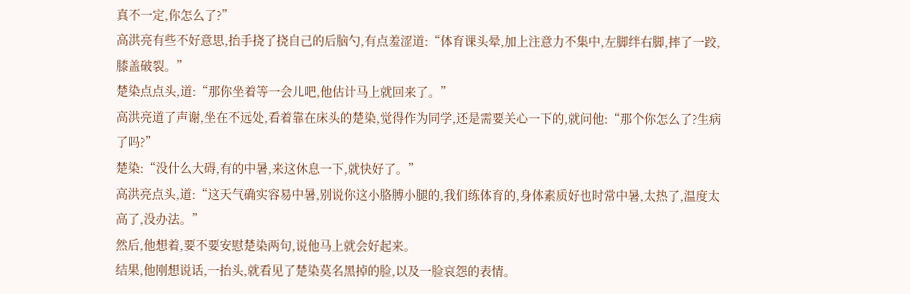真不一定,你怎么了?”
高洪亮有些不好意思,抬手挠了挠自己的后脑勺,有点羞涩道:“体育课头晕,加上注意力不集中,左脚绊右脚,摔了一跤,膝盖破裂。”
楚染点点头,道:“那你坐着等一会儿吧,他估计马上就回来了。”
高洪亮道了声谢,坐在不远处,看着靠在床头的楚染,觉得作为同学,还是需要关心一下的,就问他:“那个你怎么了?生病了吗?”
楚染:“没什么大碍,有的中暑,来这休息一下,就快好了。”
高洪亮点头,道:“这天气确实容易中暑,别说你这小胳膊小腿的,我们练体育的,身体素质好也时常中暑,太热了,温度太高了,没办法。”
然后,他想着,要不要安慰楚染两句,说他马上就会好起来。
结果,他刚想说话,一抬头,就看见了楚染莫名黑掉的脸,以及一脸哀怨的表情。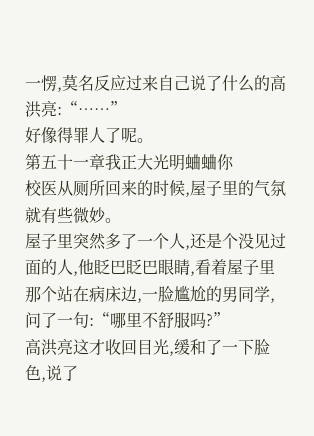一愣,莫名反应过来自己说了什么的高洪亮:“……”
好像得罪人了呢。
第五十一章我正大光明蛐蛐你
校医从厕所回来的时候,屋子里的气氛就有些微妙。
屋子里突然多了一个人,还是个没见过面的人,他眨巴眨巴眼睛,看着屋子里那个站在病床边,一脸尴尬的男同学,问了一句:“哪里不舒服吗?”
高洪亮这才收回目光,缓和了一下脸色,说了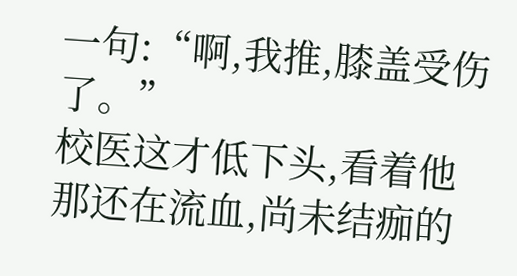一句:“啊,我推,膝盖受伤了。”
校医这才低下头,看着他那还在流血,尚未结痂的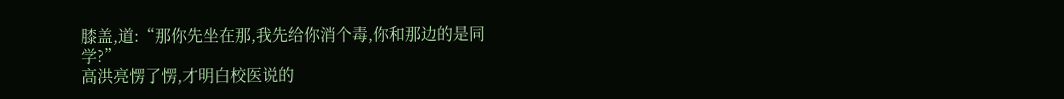膝盖,道:“那你先坐在那,我先给你消个毒,你和那边的是同学?”
高洪亮愣了愣,才明白校医说的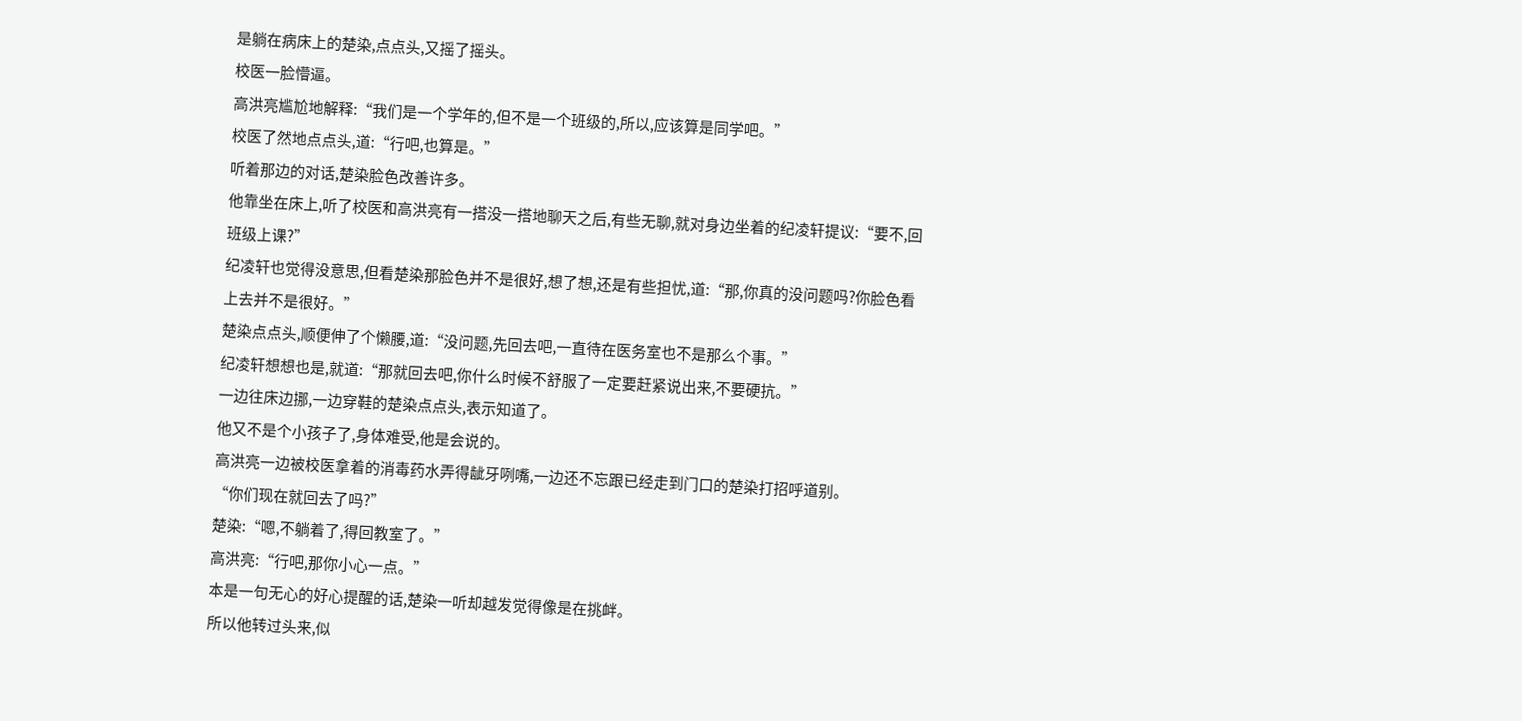是躺在病床上的楚染,点点头,又摇了摇头。
校医一脸懵逼。
高洪亮尴尬地解释:“我们是一个学年的,但不是一个班级的,所以,应该算是同学吧。”
校医了然地点点头,道:“行吧,也算是。”
听着那边的对话,楚染脸色改善许多。
他靠坐在床上,听了校医和高洪亮有一搭没一搭地聊天之后,有些无聊,就对身边坐着的纪凌轩提议:“要不,回班级上课?”
纪凌轩也觉得没意思,但看楚染那脸色并不是很好,想了想,还是有些担忧,道:“那,你真的没问题吗?你脸色看上去并不是很好。”
楚染点点头,顺便伸了个懒腰,道:“没问题,先回去吧,一直待在医务室也不是那么个事。”
纪凌轩想想也是,就道:“那就回去吧,你什么时候不舒服了一定要赶紧说出来,不要硬抗。”
一边往床边挪,一边穿鞋的楚染点点头,表示知道了。
他又不是个小孩子了,身体难受,他是会说的。
高洪亮一边被校医拿着的消毒药水弄得龇牙咧嘴,一边还不忘跟已经走到门口的楚染打招呼道别。
“你们现在就回去了吗?”
楚染:“嗯,不躺着了,得回教室了。”
高洪亮:“行吧,那你小心一点。”
本是一句无心的好心提醒的话,楚染一听却越发觉得像是在挑衅。
所以他转过头来,似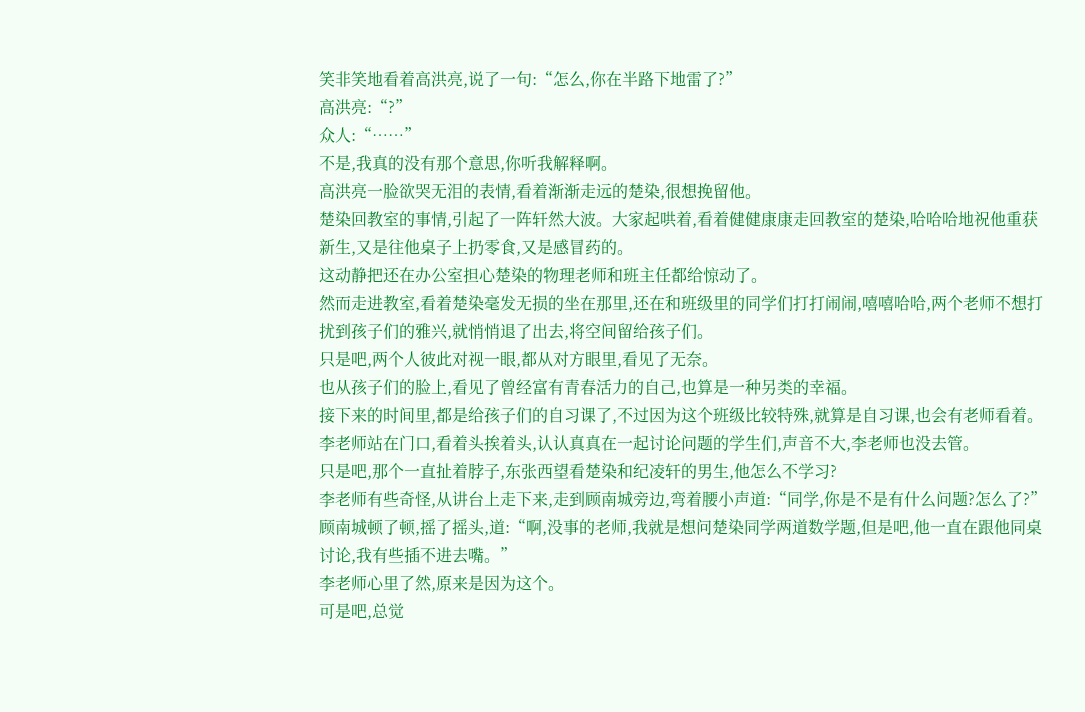笑非笑地看着高洪亮,说了一句:“怎么,你在半路下地雷了?”
高洪亮:“?”
众人:“……”
不是,我真的没有那个意思,你听我解释啊。
高洪亮一脸欲哭无泪的表情,看着渐渐走远的楚染,很想挽留他。
楚染回教室的事情,引起了一阵轩然大波。大家起哄着,看着健健康康走回教室的楚染,哈哈哈地祝他重获新生,又是往他桌子上扔零食,又是感冒药的。
这动静把还在办公室担心楚染的物理老师和班主任都给惊动了。
然而走进教室,看着楚染毫发无损的坐在那里,还在和班级里的同学们打打闹闹,嘻嘻哈哈,两个老师不想打扰到孩子们的雅兴,就悄悄退了出去,将空间留给孩子们。
只是吧,两个人彼此对视一眼,都从对方眼里,看见了无奈。
也从孩子们的脸上,看见了曾经富有青春活力的自己,也算是一种另类的幸福。
接下来的时间里,都是给孩子们的自习课了,不过因为这个班级比较特殊,就算是自习课,也会有老师看着。
李老师站在门口,看着头挨着头,认认真真在一起讨论问题的学生们,声音不大,李老师也没去管。
只是吧,那个一直扯着脖子,东张西望看楚染和纪凌轩的男生,他怎么不学习?
李老师有些奇怪,从讲台上走下来,走到顾南城旁边,弯着腰小声道:“同学,你是不是有什么问题?怎么了?”
顾南城顿了顿,摇了摇头,道:“啊,没事的老师,我就是想问楚染同学两道数学题,但是吧,他一直在跟他同桌讨论,我有些插不进去嘴。”
李老师心里了然,原来是因为这个。
可是吧,总觉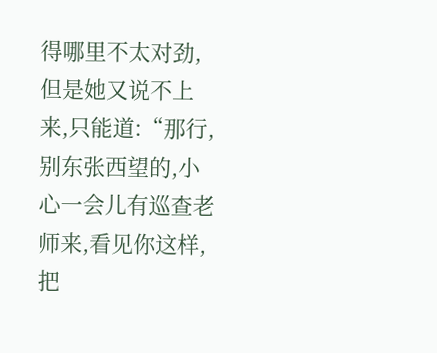得哪里不太对劲,但是她又说不上来,只能道:“那行,别东张西望的,小心一会儿有巡查老师来,看见你这样,把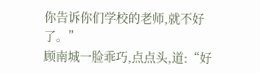你告诉你们学校的老师,就不好了。”
顾南城一脸乖巧,点点头,道:“好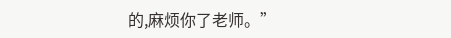的,麻烦你了老师。”